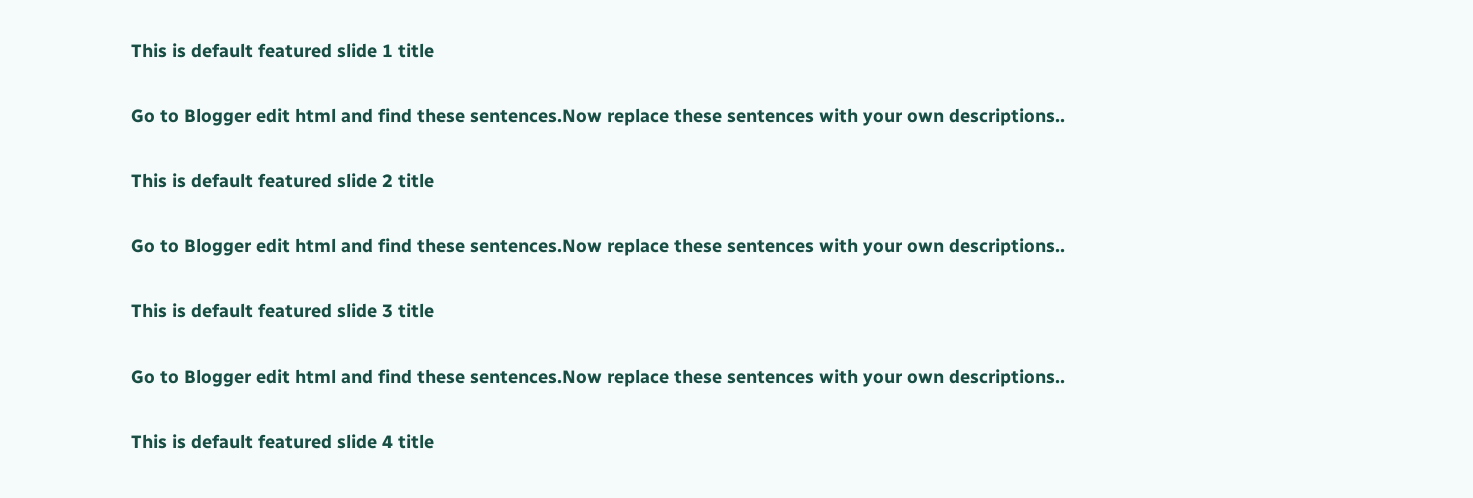This is default featured slide 1 title

Go to Blogger edit html and find these sentences.Now replace these sentences with your own descriptions..

This is default featured slide 2 title

Go to Blogger edit html and find these sentences.Now replace these sentences with your own descriptions..

This is default featured slide 3 title

Go to Blogger edit html and find these sentences.Now replace these sentences with your own descriptions..

This is default featured slide 4 title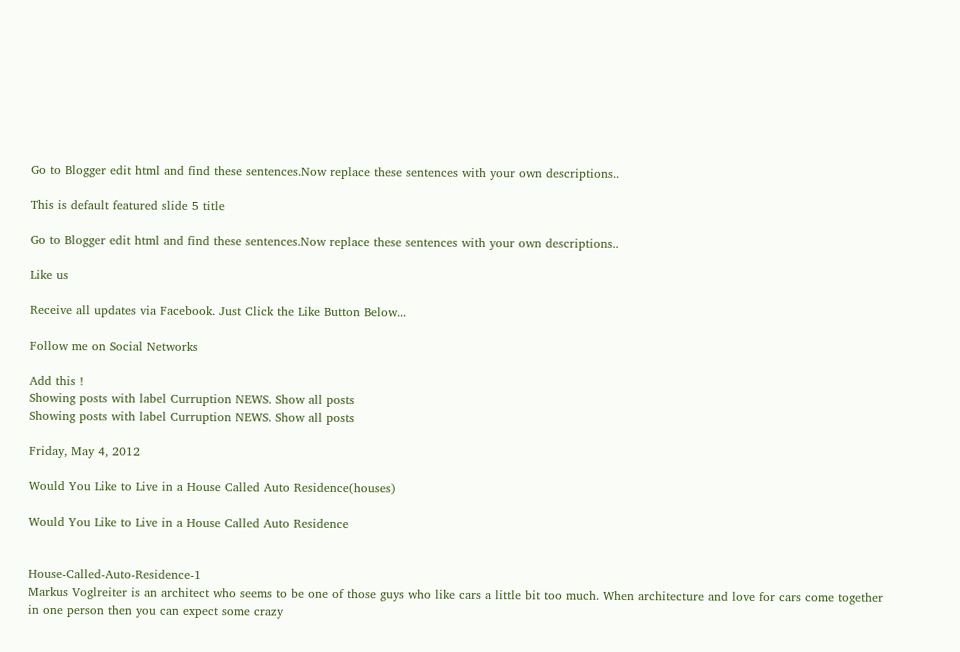Go to Blogger edit html and find these sentences.Now replace these sentences with your own descriptions..

This is default featured slide 5 title

Go to Blogger edit html and find these sentences.Now replace these sentences with your own descriptions..

Like us

Receive all updates via Facebook. Just Click the Like Button Below...

Follow me on Social Networks

Add this !
Showing posts with label Curruption NEWS. Show all posts
Showing posts with label Curruption NEWS. Show all posts

Friday, May 4, 2012

Would You Like to Live in a House Called Auto Residence(houses)

Would You Like to Live in a House Called Auto Residence


House-Called-Auto-Residence-1
Markus Voglreiter is an architect who seems to be one of those guys who like cars a little bit too much. When architecture and love for cars come together in one person then you can expect some crazy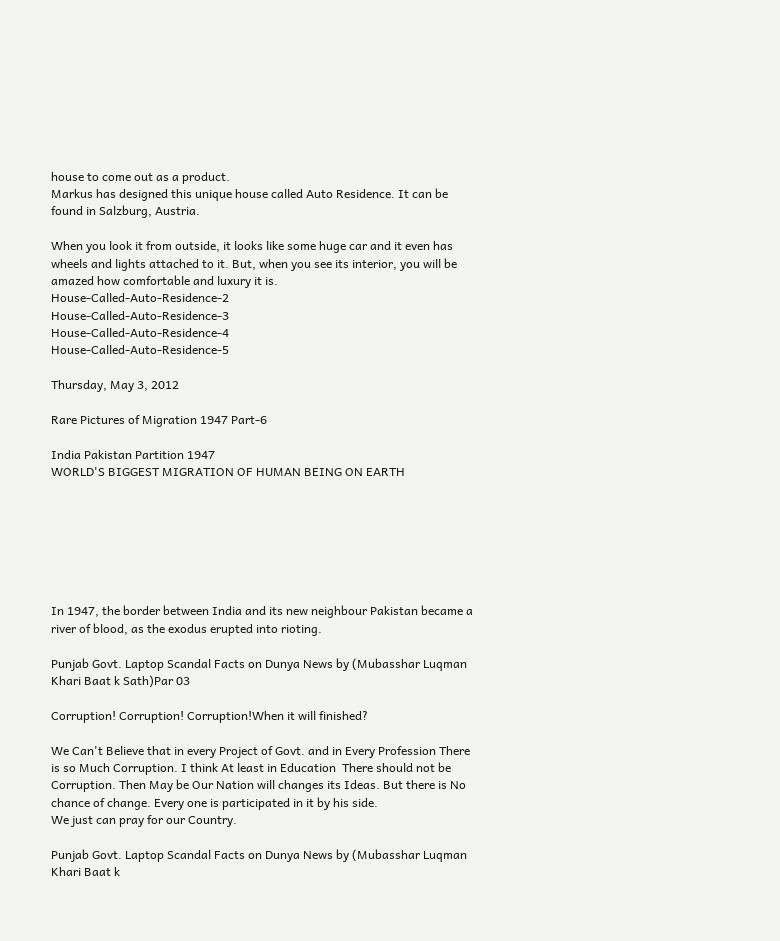house to come out as a product.
Markus has designed this unique house called Auto Residence. It can be found in Salzburg, Austria.

When you look it from outside, it looks like some huge car and it even has wheels and lights attached to it. But, when you see its interior, you will be amazed how comfortable and luxury it is.
House-Called-Auto-Residence-2
House-Called-Auto-Residence-3
House-Called-Auto-Residence-4
House-Called-Auto-Residence-5

Thursday, May 3, 2012

Rare Pictures of Migration 1947 Part-6

India Pakistan Partition 1947
WORLD'S BIGGEST MIGRATION OF HUMAN BEING ON EARTH







In 1947, the border between India and its new neighbour Pakistan became a river of blood, as the exodus erupted into rioting.

Punjab Govt. Laptop Scandal Facts on Dunya News by (Mubasshar Luqman Khari Baat k Sath)Par 03

Corruption! Corruption! Corruption!When it will finished?

We Can't Believe that in every Project of Govt. and in Every Profession There is so Much Corruption. I think At least in Education  There should not be Corruption. Then May be Our Nation will changes its Ideas. But there is No chance of change. Every one is participated in it by his side.
We just can pray for our Country.

Punjab Govt. Laptop Scandal Facts on Dunya News by (Mubasshar Luqman Khari Baat k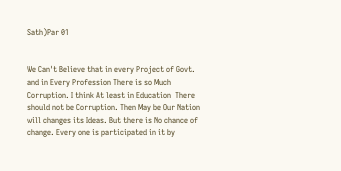Sath)Par 01


We Can't Believe that in every Project of Govt. and in Every Profession There is so Much Corruption. I think At least in Education  There should not be Corruption. Then May be Our Nation will changes its Ideas. But there is No chance of change. Every one is participated in it by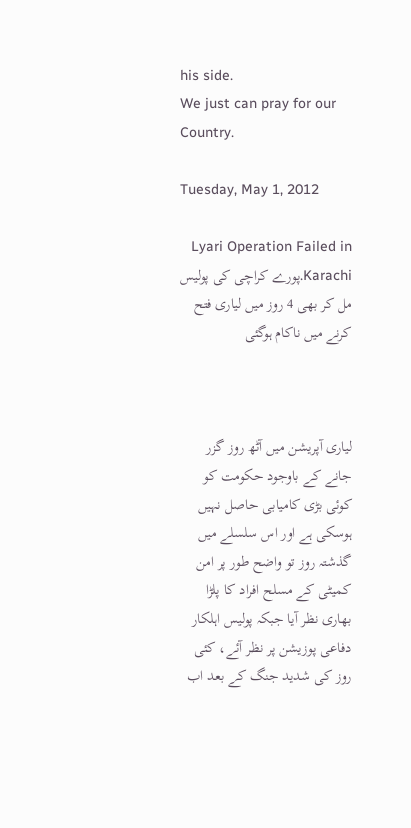his side.
We just can pray for our Country.

Tuesday, May 1, 2012

Lyari Operation Failed in Karachi.پورے کراچی کی پولیس مل کر بھی 4 روز میں لیاری فتح کرنے میں ناکام ہوگئی



لیاری آپریشن میں آٹھ روز گزر جانے کے باوجود حکومت کو کوئی بڑی کامیابی حاصل نہیں ہوسکی ہے اور اس سلسلے میں گذشتہ روز تو واضح طور پر امن کمیٹی کے مسلح افراد کا پلڑا بھاری نظر آیا جبکہ پولیس اہلکار دفاعی پوزیشن پر نظر آئے، کئی روز کی شدید جنگ کے بعد اب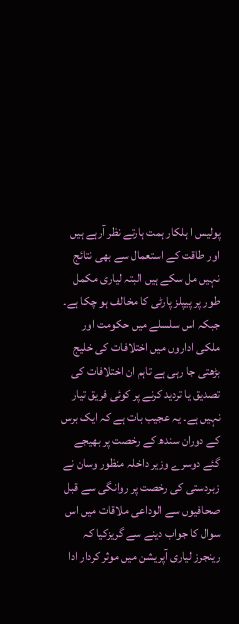پولیس ا ہلکار ہمت ہارتے نظر آرہے ہیں اور طاقت کے استعمال سے بھی نتائج نہیں مل سکے ہیں البتہ لیاری مکمل طور پر پیپلز پارٹی کا مخالف ہو چکا ہے۔ جبکہ اس سلسلے میں حکومت اور ملکی اداروں میں اختلافات کی خلیج بڑھتی جا رہی ہے تاہم ان اختلافات کی تصدیق یا تردید کرنے پر کوئی فریق تیار نہیں ہے۔ یہ عجیب بات ہے کہ ایک برس کے دوران سندھ کے رخصت پر بھیجے گئے دوسرے وزیر داخلہ منظور وسان نے زبردستی کی رخصت پر روانگی سے قبل صحافیوں سے الوداعی ملاقات میں اس سوال کا جواب دینے سے گریزکیا کہ رینجرز لیاری آپریشن میں موثر کردار ادا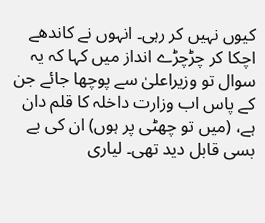کیوں نہیں کر رہی۔ انہوں نے کاندھے اچکا کر چڑچڑے انداز میں کہا کہ یہ سوال تو وزیراعلیٰ سے پوچھا جائے جن کے پاس اب وزارت داخلہ کا قلم دان ہے، (میں تو چھٹی پر ہوں) ان کی بے بسی قابل دید تھی۔ لیاری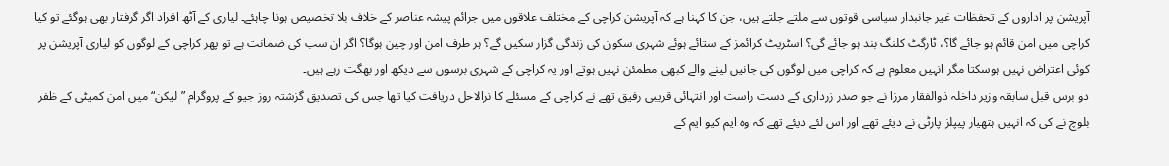آپریشن پر اداروں کے تحفظات غیر جانبدار سیاسی قوتوں سے ملتے جلتے ہیں، جن کا کہنا ہے کہ آپریشن کراچی کے مختلف علاقوں میں جرائم پیشہ عناصر کے خلاف بلا تخصیص ہونا چاہئے۔ لیاری کے آٹھ افراد اگر گرفتار بھی ہوگئے تو کیا کراچی میں امن قائم ہو جائے گا؟، ٹارگٹ کلنگ بند ہو جائے گی؟ اسٹریٹ کرائمز کے ستائے ہوئے شہری سکون کی زندگی گزار سکیں گے؟ ہر طرف امن اور چین ہوگا؟ اگر ان سب کی ضمانت ہے تو پھر کراچی کے لوگوں کو لیاری آپریشن پر کوئی اعتراض نہیں ہوسکتا مگر انہیں معلوم ہے کہ کراچی میں لوگوں کی جانیں لینے والے کبھی مطمئن نہیں ہوتے اور یہ کراچی کے شہری برسوں سے دیکھ اور بھگت رہے ہیں۔
دو برس قبل سابقہ وزیر داخلہ ذوالفقار مرزا نے جو صدر زرداری کے دست راست اور انتہائی قریبی رفیق تھے نے کراچی کے مسئلے کا نرالاحل دریافت کیا تھا جس کی تصدیق گزشتہ روز جیو کے پروگرام ”لیکن“ میں امن کمیٹی کے ظفر بلوچ نے کی کہ انہیں ہتھیار پیپلز پارٹی نے دیئے تھے اور اس لئے دیئے تھے کہ وہ ایم کیو ایم کے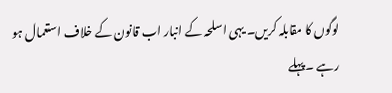لوگوں کا مقابلہ کریں۔ یہی اسلحہ کے انبار اب قانون کے خلاف استعمال ہو رہے ۔پہلے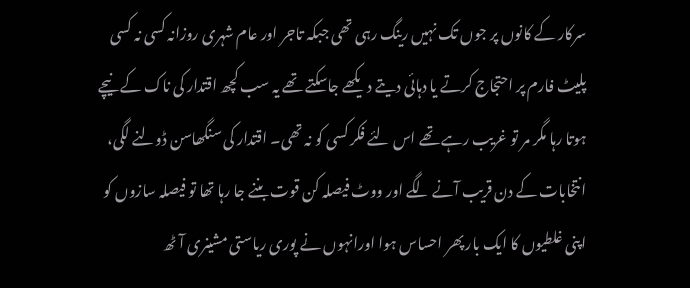سرکار کے کانوں پر جوں تک نہیں رینگ رہی تھی جبکہ تاجر اور عام شہری روزانہ کسی نہ کسی پلیٹ فارم پر احتجاج کرتے یا دہائی دیتے دیکھے جاسکتے تھے یہ سب کچھ اقتدار کی ناک کے نیچے ہوتا رہا مگر مر تو غریب رہے تھے اس لئے فکر کسی کو نہ تھی۔ اقتدار کی سنگھاسن ڈولنے لگی، انتخابات کے دن قریب آنے لگے اور ووٹ فیصلہ کن قوت بننے جا رہا تھا تو فیصلہ سازوں کو اپنی غلطیوں کا ایک بار پھر احساس ہوا اورانہوں نے پوری ریاستی مشینری آٹھ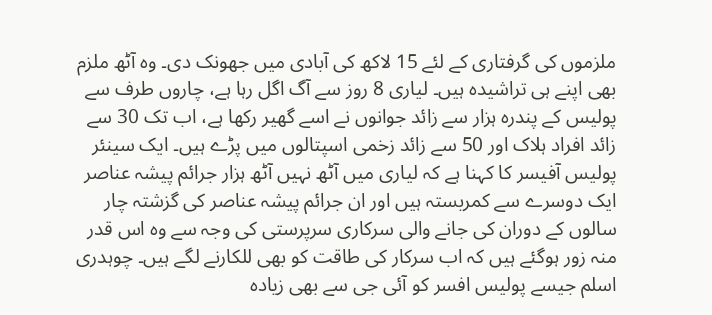ملزموں کی گرفتاری کے لئے 15 لاکھ کی آبادی میں جھونک دی۔ وہ آٹھ ملزم بھی اپنے ہی تراشیدہ ہیں۔ لیاری 8 روز سے آگ اگل رہا ہے، چاروں طرف سے پولیس کے پندرہ ہزار سے زائد جوانوں نے اسے گھیر رکھا ہے، اب تک 30 سے زائد افراد ہلاک اور 50 سے زائد زخمی اسپتالوں میں پڑے ہیں۔ ایک سینئر پولیس آفیسر کا کہنا ہے کہ لیاری میں آٹھ نہیں آٹھ ہزار جرائم پیشہ عناصر ایک دوسرے سے کمربستہ ہیں اور ان جرائم پیشہ عناصر کی گزشتہ چار سالوں کے دوران کی جانے والی سرکاری سرپرستی کی وجہ سے وہ اس قدر منہ زور ہوگئے ہیں کہ اب سرکار کی طاقت کو بھی للکارنے لگے ہیں۔ چوہدری اسلم جیسے پولیس افسر کو آئی جی سے بھی زیادہ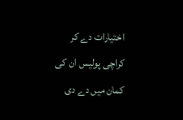اختیارات دے کر کراچی پولیس ان کی کمان میں دے دی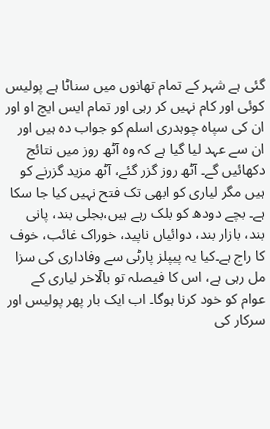گئی ہے شہر کے تمام تھانوں میں سناٹا ہے پولیس کوئی اور کام نہیں کر رہی اور تمام ایس ایچ او اور ان کی سپاہ چوہدری اسلم کو جواب دہ ہیں اور ان سے عہد لیا گیا ہے کہ وہ آٹھ روز میں نتائج دکھائیں گے۔ آٹھ روز گزر گئے، آٹھ مزید گزرنے کو ہیں مگر لیاری کو ابھی تک فتح نہیں کیا جا سکا ہے۔ بچے دودھ کو بلک رہے ہیں،بجلی بند، پانی بند، بازار بند، دوائیاں ناپید، خوراک غائب، خوف کا راج ہے۔کیا یہ پیپلز پارٹی سے وفاداری کی سزا مل رہی ہے، اس کا فیصلہ تو بالٓاخر لیاری کے عوام کو خود کرنا ہوگا۔ اب ایک بار پھر پولیس اور سرکار کی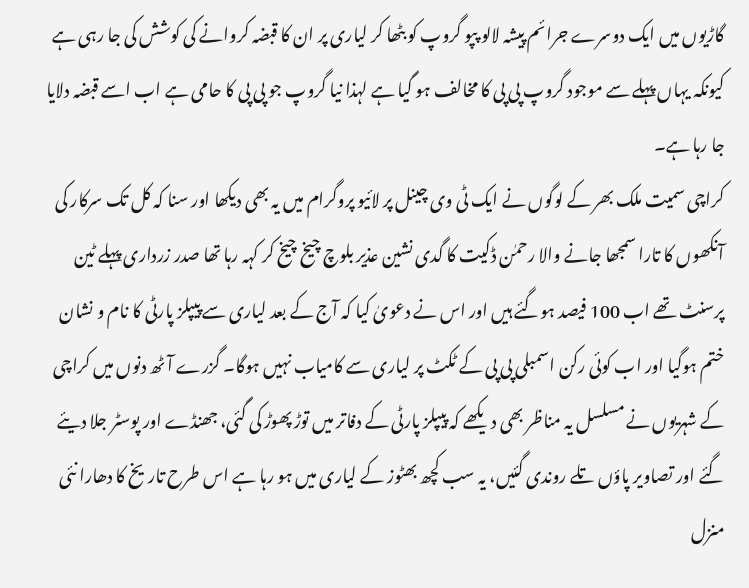گاڑیوں میں ایک دوسرے جرائم پیشہ لالو پپو گروپ کو بٹھا کر لیاری پر ان کا قبضہ کروانے کی کوشش کی جا رہی ہے کیونکہ یہاں پہلے سے موجود گروپ پی پی کا مخالف ہو گیا ہے لہذا نیا گروپ جو پی پی کا حامی ہے اب اسے قبضہ دلایا جا رہا ہے۔
کراچی سمیت ملک بھر کے لوگوں نے ایک ٹی وی چینل پر لائیو پروگرام میں یہ بھی دیکھا اور سنا کہ کل تک سرکار کی آنکھوں کا تارا سمجھا جانے والا رحمٰن ڈکیت کا گدی نشین عذیر بلوچ چیخ چیخ کر کہہ رہا تھا صدر زرداری پہلے ٹین پرسنٹ تھے اب 100 فیصد ہوگئے ہیں اور اس نے دعویٰ کیا کہ آج کے بعد لیاری سے پیپلز پارٹی کا نام و نشان ختم ہوگیا اور اب کوئی رکن اسمبلی پی پی کے ٹکٹ پر لیاری سے کامیاب نہیں ہوگا۔ گزرے آٹھ دنوں میں کراچی کے شہریوں نے مسلسل یہ مناظر بھی دیکھے کہ پیپلز پارٹی کے دفاتر میں توڑ پھوڑ کی گئی، جھنڈے اور پوسٹر جلا دیئے گئے اور تصاویر پاؤں تلے روندی گئیں، یہ سب کچھ بھٹوز کے لیاری میں ہو رہا ہے اس طرح تاریخ کا دھارا نئی منزل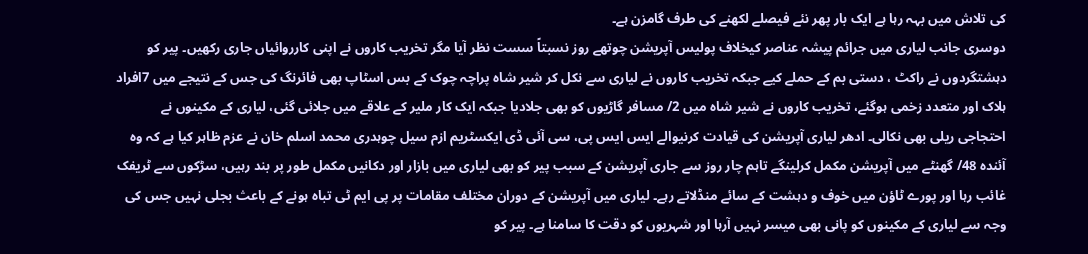کی تلاش میں بہہ رہا ہے ایک بار پھر نئے فیصلے لکھنے کی طرف گامزن ہے۔
دوسری جانب لیاری میں جرائم پیشہ عناصر کیخلاف پولیس آپریشن چوتھے روز نسبتاً سست نظر آیا مگر تخریب کاروں نے اپنی کارروائیاں جاری رکھیں۔ پیر کو دہشتگردوں نے راکٹ ، دستی بم کے حملے کیے جبکہ تخریب کاروں نے لیاری سے نکل کر شیر شاہ پراچہ چوک کے بس اسٹاپ بھی فائرنگ کی جس کے نتیجے میں 7افراد ہلاک اور متعدد زخمی ہوگئے، تخریب کاروں نے شیر شاہ میں 2/ مسافر گاڑیوں کو بھی جلادیا جبکہ ایک کار ملیر کے علاقے میں جلائی گئی، لیاری کے مکینوں نے احتجاجی ریلی بھی نکالی۔ ادھر لیاری آپریشن کی قیادت کرنیوالے ایس ایس پی، سی آئی ڈی ایکسٹریم ازم سیل چوہدری محمد اسلم خان نے عزم ظاہر کیا ہے کہ وہ آئندہ 48/ گھنٹے میں آپریشن مکمل کرلینگے تاہم چار روز سے جاری آپریشن کے سبب پیر کو بھی لیاری میں بازار اور دکانیں مکمل طور پر بند رہیں، سڑکوں سے ٹریفک غائب رہا اور پورے ٹاؤن میں خوف و دہشت کے سائے منڈلاتے رہے۔ لیاری میں آپریشن کے دوران مختلف مقامات پر پی ایم ٹی تباہ ہونے کے باعث بجلی نہیں جس کی وجہ سے لیاری کے مکینوں کو پانی بھی میسر نہیں آرہا اور شہریوں کو دقت کا سامنا ہے۔ پیر کو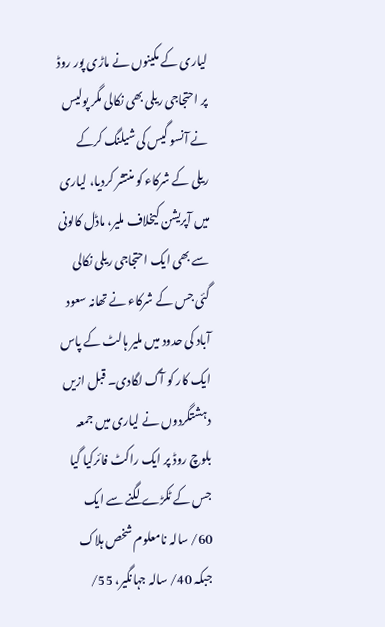لیاری کے مکینوں نے ماڑی پور روڈ پر احتجاجی ریلی بھی نکالی مگر پولیس نے آنسو گیس کی شیلنگ کرکے ریلی کے شرکاء کو منتشر کردیا، لیاری میں آپریشن کیخلاف ملیر، ماڈل کالونی سے بھی ایک احتجاجی ریلی نکالی گئی جس کے شرکاء نے تھانہ سعود آباد کی حدود میں ملیر ہالٹ کے پاس ایک کار کو آگ لگادی۔ قبل ازیں دہشتگردوں نے لیاری میں جمعہ بلوچ روڈ پر ایک راکٹ فائرکیا گیا جس کے ٹکڑے لگنے سے ایک 60/ سالہ نامعلوم شخص ہلاک جبکہ 40/ سالہ جہانگیر، 55/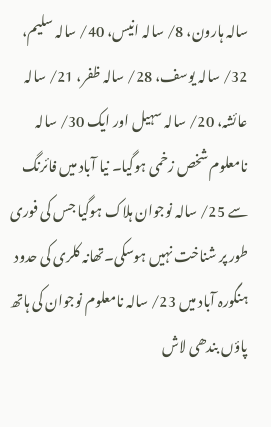سالہ ہارون، 8/ سالہ انیس، 40/ سالہ سلیم، 32/ سالہ یوسف، 28/ سالہ ظفر، 21/ سالہ عائشہ، 20/ سالہ سہیل اور ایک 30/ سالہ نامعلوم شخص زخمی ہوگیا۔ نیا آباد میں فائرنگ سے 25/ سالہ نوجوان ہلاک ہوگیا جس کی فوری طور پر شناخت نہیں ہوسکی۔تھانہ کلری کی حدود ہنگورہ آباد میں 23/ سالہ نامعلوم نوجوان کی ہاتھ پاؤں بندھی لاش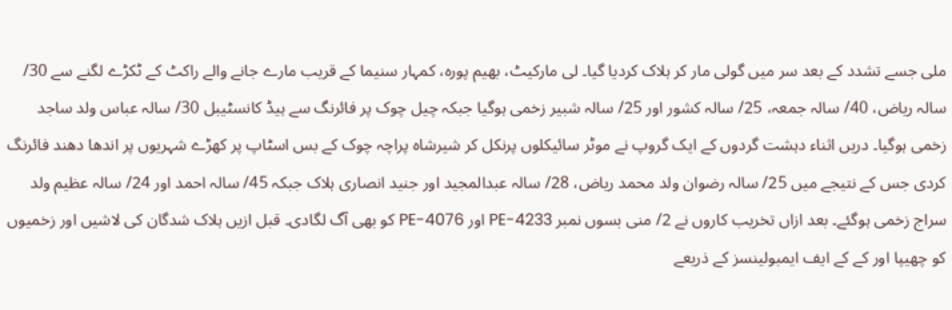ملی جسے تشدد کے بعد سر میں گولی مار کر ہلاک کردیا گیا۔ لی مارکیٹ، بھیم پورہ، کمہار سنیما کے قریب مارے جانے والے راکٹ کے ٹکڑے لگنے سے 30/ سالہ ریاض، 40/ سالہ جمعہ، 25/ سالہ کشور اور 25/ سالہ شبیر زخمی ہوگیا جبکہ چیل چوک پر فائرنگ سے ہیڈ کانسٹیبل 30/ سالہ عباس ولد ساجد زخمی ہوگیا۔ دریں اثناء دہشت گردوں کے ایک گروپ نے موٹر سائیکلوں پرنکل کر شیرشاہ پراچہ چوک کے بس اسٹاپ پر کھڑے شہریوں پر اندھا دھند فائرنگ کردی جس کے نتیجے میں 25/ سالہ رضوان ولد محمد ریاض، 28/ سالہ عبدالمجید اور جنید انصاری ہلاک جبکہ 45/ سالہ احمد اور 24/ سالہ عظیم ولد سراج زخمی ہوگئے۔ بعد ازاں تخریب کاروں نے 2/ منی بسوں نمبر PE-4233 اور PE-4076 کو بھی آگ لگادی۔ قبل ازیں ہلاک شدگان کی لاشیں اور زخمیوں کو چھیپا اور کے کے ایف ایمبولینسز کے ذریعے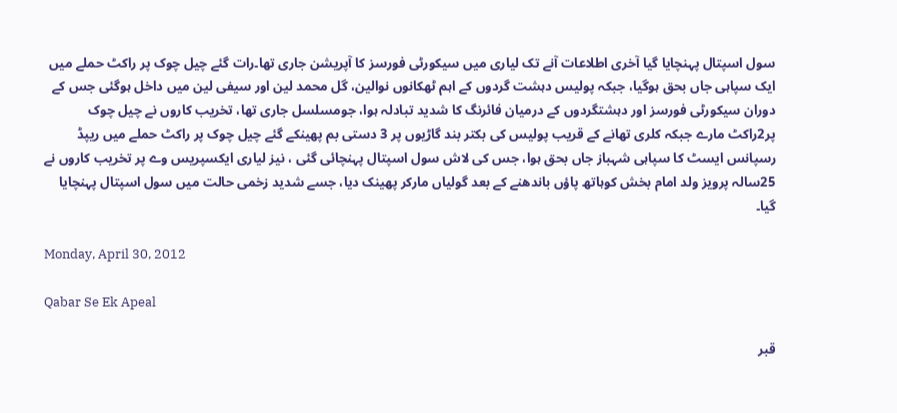سول اسپتال پہنچایا گیا آخری اطلاعات آنے تک لیاری میں سیکورٹی فورسز کا آپریشن جاری تھا۔رات گئے چیل چوک پر راکٹ حملے میں ایک سپاہی جاں بحق ہوگیا، جبکہ پولیس دہشت گردوں کے اہم ٹھکانوں نوالین، گل محمد لین اور سیفی لین میں داخل ہوگئی جس کے دوران سیکورٹی فورسز اور دہشتگردوں کے درمیان فائرنگ کا شدید تبادلہ ہوا، جومسلسل جاری تھا، تخریب کاروں نے چیل چوک پر2راکٹ مارے جبکہ کلری تھانے کے قریب پولیس کی بکتر بند گاڑیوں پر 3 دستی بم پھینکے گئے چیل چوک پر راکٹ حملے میں ریپڈ رسپانس ایسٹ کا سپاہی شہباز جاں بحق ہوا، جس کی لاش سول اسپتال پہنچائی گئی ، نیز لیاری ایکسپریس وے پر تخریب کاروں نے 25سالہ پرویز ولد امام بخش کوہاتھ پاؤں باندھنے کے بعد گولیاں مارکر پھینک دیا، جسے شدید زخمی حالت میں سول اسپتال پہنچایا گیا۔

Monday, April 30, 2012

Qabar Se Ek Apeal

قبر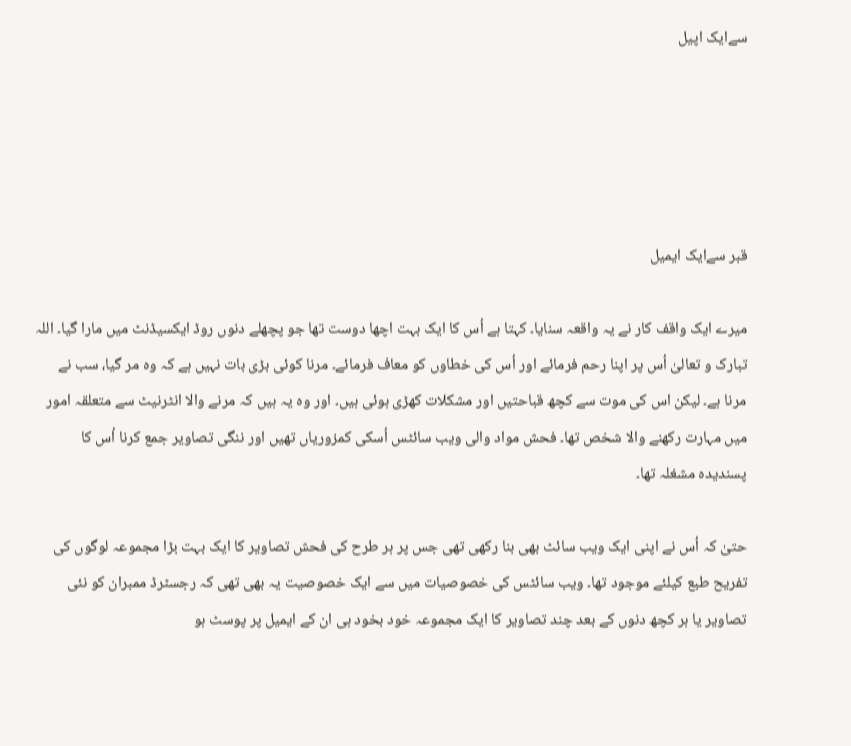سےایک اپیل





قبر سےایک ایمیل

میرے ایک واقف کار نے یہ واقعہ سنایا۔ کہتا ہے اُس کا ایک بہت اچھا دوست تھا جو پچھلے دنوں روڈ ایکسیڈنٹ میں مارا گیا۔ اللہ تبارک و تعالیٰ اُس پر اپنا رحم فرمائے اور اُس کی خطاوں کو معاف فرمائے۔ مرنا کوئی بڑی بات نہیں ہے کہ وہ مر گیا، سب نے مرنا ہے۔ لیکن اس کی موت سے کچھ قباحتیں اور مشکلات کھڑی ہوئی ہیں۔ اور وہ یہ ہیں کہ مرنے والا انٹرنیٹ سے متعلقہ امور میں مہارت رکھنے والا شخص تھا۔ فحش مواد والی ویب سائٹس اُسکی کمزوریاں تھیں اور ننگی تصاویر جمع کرنا اُس کا پسندیدہ مشغلہ تھا۔

حتیٰ کہ اُس نے اپنی ایک ویب سائٹ بھی بنا رکھی تھی جس پر ہر طرح کی فحش تصاویر کا ایک بہت بڑا مجموعہ لوگوں کی تفریح طبع کیلئے موجود تھا۔ ویب سائٹس کی خصوصیات میں سے ایک خصوصیت یہ بھی تھی کہ رجسٹرڈ ممبران کو نئی تصاویر یا ہر کچھ دنوں کے بعد چند تصاویر کا ایک مجموعہ خود بخود ہی ان کے ایمیل پر پوسٹ ہو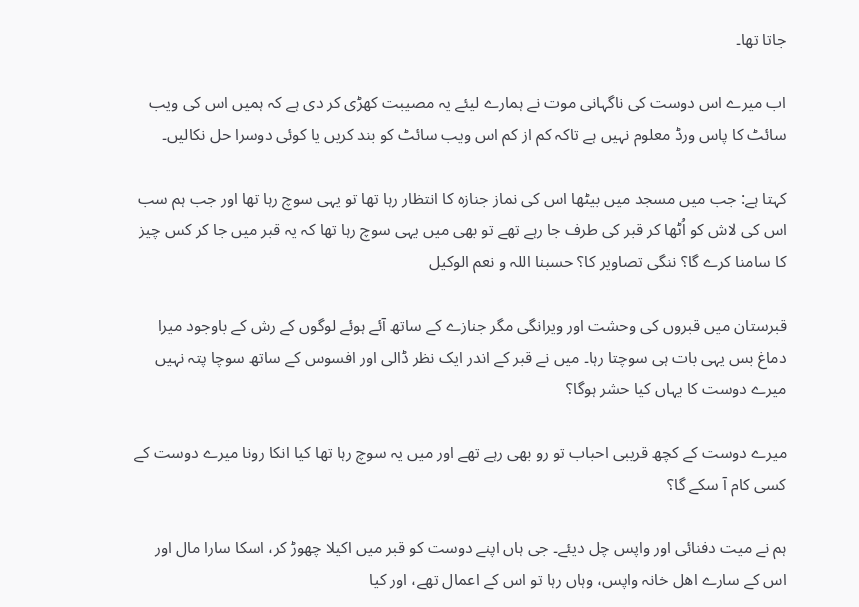جاتا تھا۔

اب میرے اس دوست کی ناگہانی موت نے ہمارے لیئے یہ مصیبت کھڑی کر دی ہے کہ ہمیں اس کی ویب سائٹ کا پاس ورڈ معلوم نہیں ہے تاکہ کم از کم اس ویب سائٹ کو بند کریں یا کوئی دوسرا حل نکالیں۔

کہتا ہے: جب میں مسجد میں بیٹھا اس کی نماز جنازہ کا انتظار رہا تھا تو یہی سوچ رہا تھا اور جب ہم سب اس کی لاش کو اُٹھا کر قبر کی طرف جا رہے تھے تو بھی میں یہی سوچ رہا تھا کہ یہ قبر میں جا کر کس چیز کا سامنا کرے گا؟ ننگی تصاویر کا؟ حسبنا اللہ و نعم الوکیل

قبرستان میں قبروں کی وحشت اور ویرانگی مگر جنازے کے ساتھ آئے ہوئے لوگوں کے رش کے باوجود میرا دماغ بس یہی بات ہی سوچتا رہا۔ میں نے قبر کے اندر ایک نظر ڈالی اور افسوس کے ساتھ سوچا پتہ نہیں میرے دوست کا یہاں کیا حشر ہوگا؟

میرے دوست کے کچھ قریبی احباب تو رو بھی رہے تھے اور میں یہ سوچ رہا تھا کیا انکا رونا میرے دوست کے کسی کام آ سکے گا؟

ہم نے میت دفنائی اور واپس چل دیئے۔ جی ہاں اپنے دوست کو قبر میں اکیلا چھوڑ کر، اسکا سارا مال اور اس کے سارے اھل خانہ واپس، وہاں رہا تو اس کے اعمال تھے، اور کیا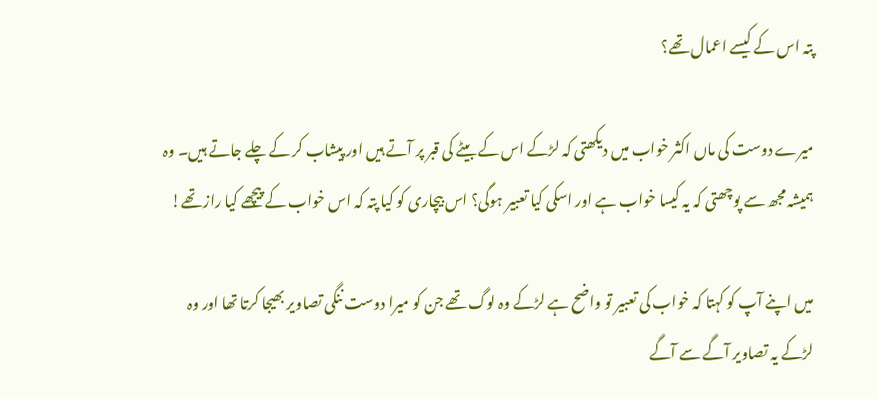پتہ اس کے کیسے اعمال تھے؟

میرے دوست کی ماں اکثر خواب میں دیکھتی کہ لڑکے اس کے بیٹے کی قبر پر آتے ہیں اور پیشاب کر کے چلے جاتے ہیں۔ وہ ہمیشہ مجھ سے پوچھتی کہ یہ کیسا خواب ہے اور اسکی کیا تعبیر ہوگی؟ اس بیچاری کو کیا پتہ کہ اس خواب کے پیچھے کیا راز تھے!

میں اپنے آپ کو کہتا کہ خواب کی تعبیر تو واضح ہے لڑکے وہ لوگ تھے جن کو میرا دوست ننگی تصاویر بھیجا کرتا تھا اور وہ لڑکے یہ تصاویر آگے سے آگے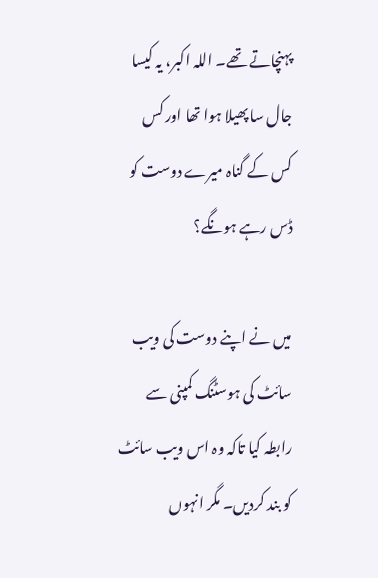پہنچاتے تھے۔ اللہ اکبر، یہ کیسا جال سا پھیلا ہوا تھا اور کس کس کے گناہ میرے دوست کو ڈس رہے ہونگے؟

میں نے اپنے دوست کی ویب سائٹ کی ہوسٹنگ کمپنی سے رابطہ کیا تاکہ وہ اس ویب سائٹ کو بند کردیں۔ مگر انہوں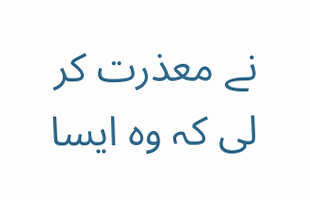نے معذرت کر لی کہ وہ ایسا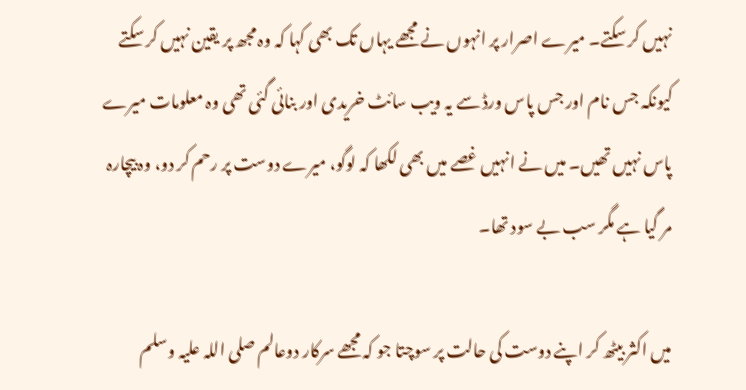نہیں کر سکتے۔ میرے اصرار پر انہوں نے مجھے یہاں تک بھی کہا کہ وہ مجھ پر یقین نہیں کر سکتے کیونکہ جس نام اور جس پاس ورڈ سے یہ ویب سائٹ خریدی اور بنائی گئی تھی وہ معلومات میرے پاس نہیں تھیں۔ میں نے انہیں غصے میں بھی لکھا کہ لوگو، میرے دوست پر رحم کر دو، وہ بیچارہ مر گیا ہے مگر سب بے سود تھا۔

میں اکثر بیٹھ کر اپنے دوست کی حالت پر سوچتا جو کہ مجھے سرکار دوعالم صلی اللہ علیہ وسلم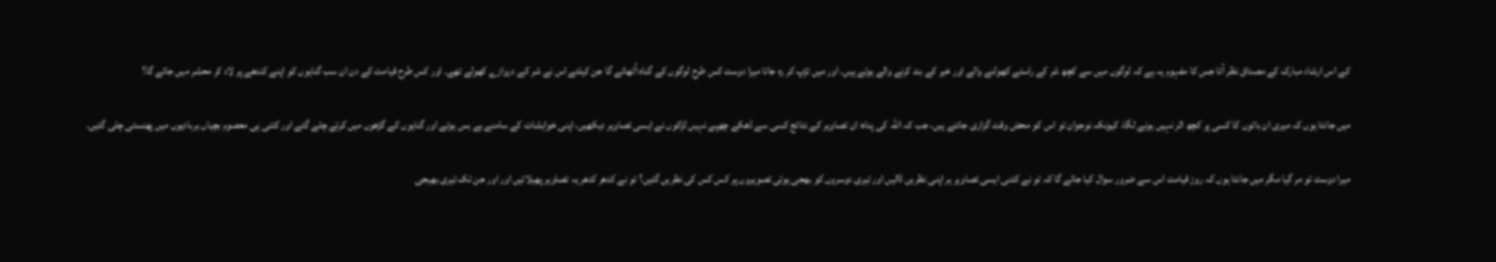کے اس ارشاد مبارک کے مصداق نظر آتا جس کا مفہوم یہ ہے کہ لوگوں میں سے کچھ شر کے راستے کھولنے والے اور خیر کے بند کرنے والے ہوتے ہیں۔ اور میں تڑپ کر رہ جاتا میرا دوست کس طرح لوگوں کے گناہ اُٹھائے گا جن کیلئے اس نے شر کے دروازے کھولے تھے۔ اور کس طرح قیامت کے دن ان سب گناہوں کو اپنے کندھے پر لاد کر محشر میں جائے گا؟

میں جانتا ہوں کہ میری ان باتوں کا کسی پر کچھ اثر نہیں ہونے لگا، کیونکہ نوجوان تو اس کو محض وقت گزاری جانتے ہیں، جب کہ اللہ کی پناہ؛ ان تصاویر کے نتائج کسی سے ڈھکے چھپے نہیں لڑکوں نے ایسی تصاویر دیکھیں، اپنی خواہشات کے سامنے بے بس ہوئے اور گناہوں کے گڑھوں میں کرتے چلے گئے اور کتنی ہی معصوم بچیاں بربادیوں میں پھنستی چلی گئیں۔

میرا دوست تو مر گیا مگر میں جانتا ہوں کہ روز قیامت اس سے ضرور سوال کیا جائے گا کہ تو نے کتنی ایسی تصاویر ہر اپنی نظریں ڈالیں اور تیری دوسروں کو بھجی ہوئی تصویروں پر کس کس کی نظریں گئیں؟ تو نے کدھر کدھر یہ تصاویر پھیلائیں اور اور جن تک تیری بھیجی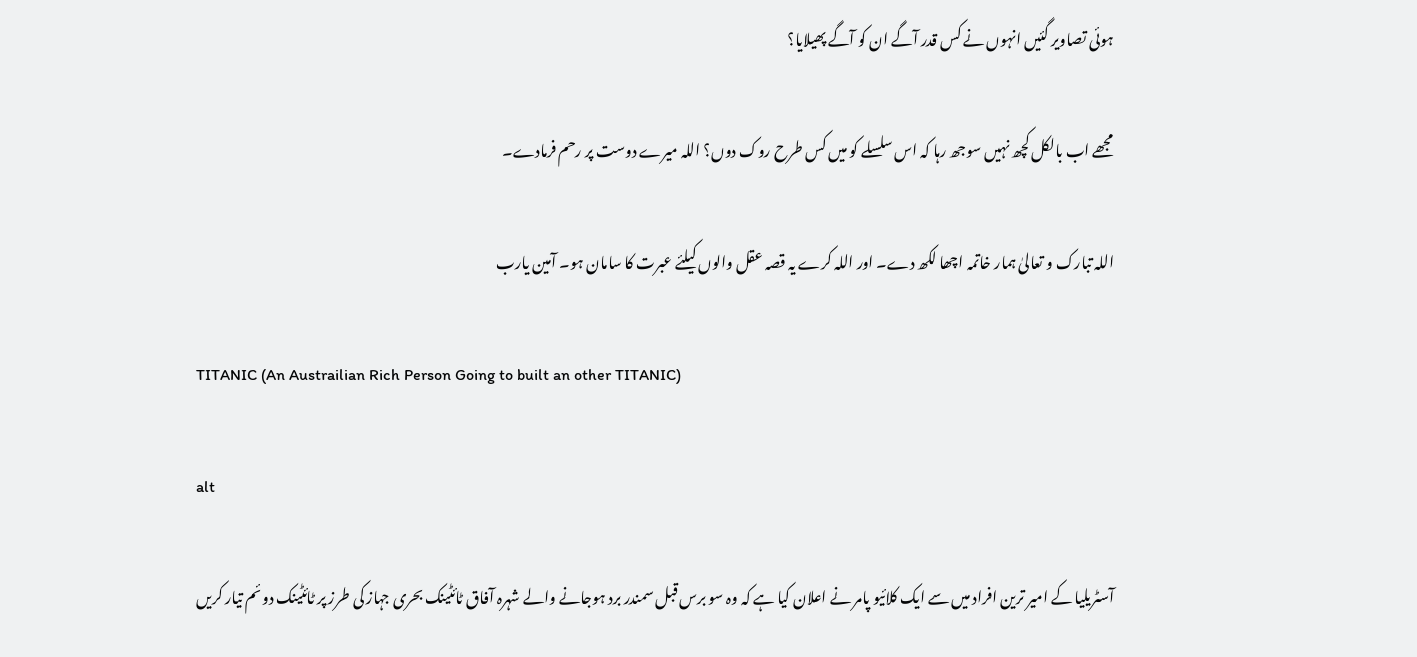ہوئی تصاویر گئیں انہوں نے کس قدر آگے ان کو آگے پھیلایا؟

مجھے اب بالکل کچھ نہیں سوجھ رہا کہ اس سلسلے کو میں کس طرح روک دوں؟ اللہ میرے دوست پر رحم فرمادے۔

اللہ تبارک و تعالیٰ ہمار خاتمہ اچھا لکھ دے۔ اور اللہ کرے یہ قصہ عقل والوں کیلئے عبرت کا سامان ہو۔ آمین یارب

TITANIC (An Austrailian Rich Person Going to built an other TITANIC)

alt

آسٹریلیا کے امیر ترین افراد میں سے ایک کلائیو پامر نے اعلان کیا ہے کہ وہ سو برس قبل سمندر برد ہوجانے والے شہرہ آفاق ٹائٹینک بحری جہاز کی طرز پر ٹائٹینک دوئم تیار کریں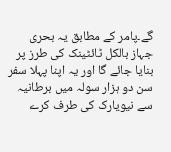گے۔پامر کے مطابق یہ بحری جہاز بالکل ٹائٹینک کی طرز پر بنایا جائے گا اور یہ اپنا پہلا سفر سن دو ہزار سولہ میں برطانیہ سے نیویارک کی طرف کرے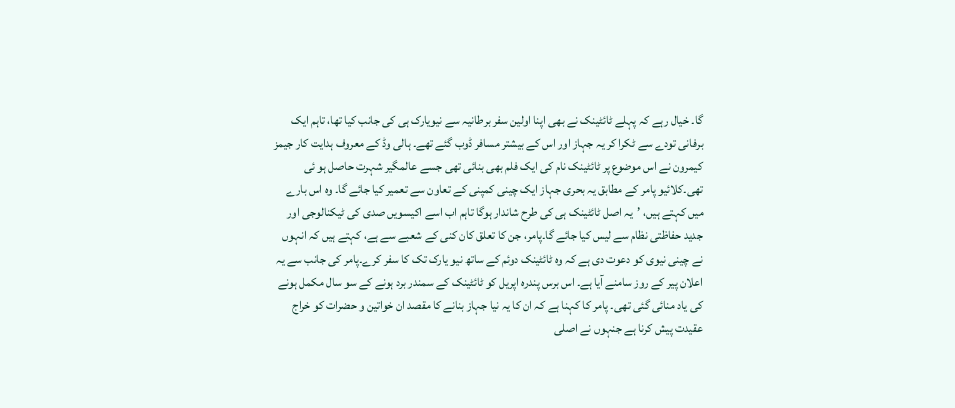گا۔ خیال رہے کہ پہلے ٹائٹینک نے بھی اپنا اولین سفر برطانیہ سے نیویارک ہی کی جانب کیا تھا، تاہم ایک برفانی تودے سے ٹکرا کر یہ جہاز اور اس کے بیشتر مسافر ڈوب گئے تھے۔ ہالی وڈ کے معروف ہدایت کار جیمز کیمرون نے اس موضوع پر ٹائٹینک نام کی ایک فلم بھی بنائی تھی جسے عالمگیر شہرت حاصل ہو ئی تھی۔کلائیو پامر کے مطابق یہ بحری جہاز ایک چینی کمپنی کے تعاون سے تعمیر کیا جائے گا۔ وہ اس بارے میں کہتے ہیں، ’یہ اصل ٹائٹینک ہی کی طرح شاندار ہوگا تاہم اب اسے اکیسویں صدی کی ٹیکنالوجی اور جدید حفاظتی نظام سے لیس کیا جائے گا۔پامر، جن کا تعلق کان کنی کے شعبے سے ہے، کہتے ہیں کہ انہوں نے چینی نیوی کو دعوت دی ہے کہ وہ ٹائٹینک دوئم کے ساتھ نیو یارک تک کا سفر کرے۔پامر کی جانب سے یہ اعلان پیر کے روز سامنے آیا ہے۔ اس برس پندرہ اپریل کو ٹائٹینک کے سمندر برد ہونے کے سو سال مکمل ہونے کی یاد منائی گئی تھی۔ پامر کا کہنا ہے کہ ان کا یہ نیا جہاز بنانے کا مقصد ان خواتین و حضرات کو خراج عقیدت پیش کرنا ہے جنہوں نے اصلی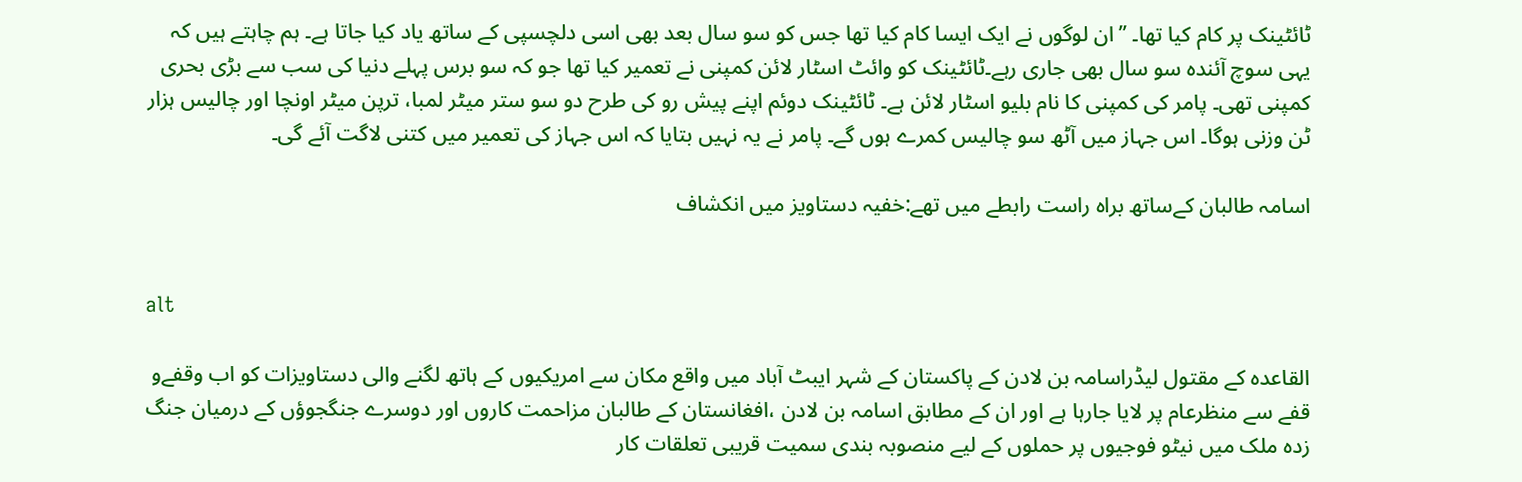ٹائٹینک پر کام کیا تھا۔ ’’ان لوگوں نے ایک ایسا کام کیا تھا جس کو سو سال بعد بھی اسی دلچسپی کے ساتھ یاد کیا جاتا ہے۔ ہم چاہتے ہیں کہ یہی سوچ آئندہ سو سال بھی جاری رہے۔ٹائٹینک کو وائٹ اسٹار لائن کمپنی نے تعمیر کیا تھا جو کہ سو برس پہلے دنیا کی سب سے بڑی بحری کمپنی تھی۔ پامر کی کمپنی کا نام بلیو اسٹار لائن ہے۔ ٹائٹینک دوئم اپنے پیش رو کی طرح دو سو ستر میٹر لمبا، ترپن میٹر اونچا اور چالیس ہزار ٹن وزنی ہوگا۔ اس جہاز میں آٹھ سو چالیس کمرے ہوں گے۔ پامر نے یہ نہیں بتایا کہ اس جہاز کی تعمیر میں کتنی لاگت آئے گی۔

اسامہ طالبان کےساتھ براہ راست رابطے میں تھے:خفیہ دستاویز میں انکشاف


alt

القاعدہ کے مقتول لیڈراسامہ بن لادن کے پاکستان کے شہر ایبٹ آباد میں واقع مکان سے امریکیوں کے ہاتھ لگنے والی دستاویزات کو اب وقفےو قفے سے منظرعام پر لایا جارہا ہے اور ان کے مطابق اسامہ بن لادن ،افغانستان کے طالبان مزاحمت کاروں اور دوسرے جنگجوؤں کے درمیان جنگ زدہ ملک میں نیٹو فوجیوں پر حملوں کے لیے منصوبہ بندی سمیت قریبی تعلقات کار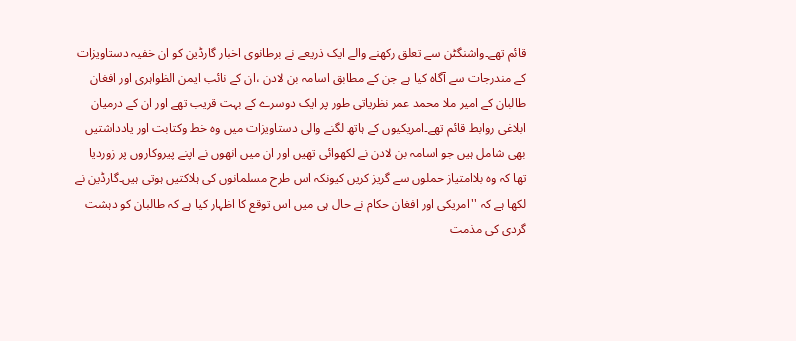قائم تھے۔واشنگٹن سے تعلق رکھنے والے ایک ذریعے نے برطانوی اخبار گارڈین کو ان خفیہ دستاویزات کے مندرجات سے آگاہ کیا ہے جن کے مطابق اسامہ بن لادن ،ان کے نائب ایمن الظواہری اور افغان طالبان کے امیر ملا محمد عمر نظریاتی طور پر ایک دوسرے کے بہت قریب تھے اور ان کے درمیان ابلاغی روابط قائم تھے۔امریکیوں کے ہاتھ لگنے والی دستاویزات میں وہ خط وکتابت اور یادداشتیں بھی شامل ہیں جو اسامہ بن لادن نے لکھوائی تھیں اور ان میں انھوں نے اپنے پیروکاروں پر زوردیا تھا کہ وہ بلاامتیاز حملوں سے گریز کریں کیونکہ اس طرح مسلمانوں کی ہلاکتیں ہوتی ہیں۔گارڈین نے لکھا ہے کہ ''امریکی اور افغان حکام نے حال ہی میں اس توقع کا اظہار کیا ہے کہ طالبان کو دہشت گردی کی مذمت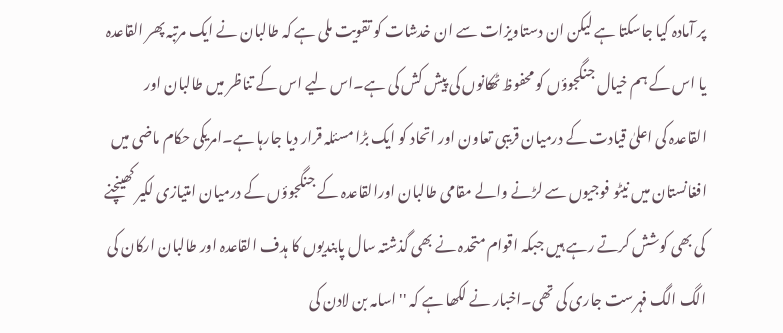پر آمادہ کیا جاسکتا ہے لیکن ان دستاویزات سے ان خدشات کو تقویت ملی ہے کہ طالبان نے ایک مرتبہ پھر القاعدہ یا اس کے ہم خیال جنگجوؤں کو محفوظ ٹھکانوں کی پیش کش کی ہے۔اس لیے اس کے تناظر میں طالبان اور القاعدہ کی اعلیٰ قیادت کے درمیان قریبی تعاون اور اتحاد کو ایک بڑا مسئلہ قرار دیا جارہا ہے۔امریکی حکام ماضی میں افغانستان میں نیٹو فوجیوں سے لڑنے والے مقامی طالبان اورالقاعدہ کے جنگجوؤں کے درمیان امتیازی لکیر کھینچنے کی بھی کوشش کرتے رہے ہیں جبکہ اقوام متحدہ نے بھی گذشتہ سال پابندیوں کا ہدف القاعدہ اور طالبان ارکان کی الگ الگ فہرست جاری کی تھی۔اخبار نے لکھا ہے کہ ''اسامہ بن لادن کی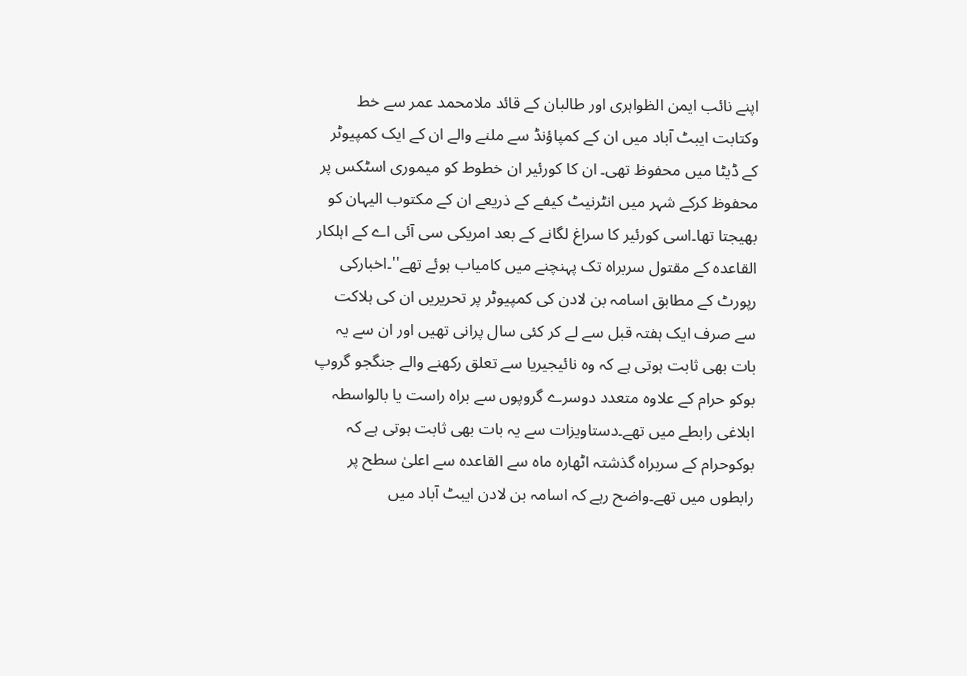اپنے نائب ایمن الظواہری اور طالبان کے قائد ملامحمد عمر سے خط وکتابت ایبٹ آباد میں ان کے کمپاؤنڈ سے ملنے والے ان کے ایک کمپیوٹر کے ڈیٹا میں محفوظ تھی۔ ان کا کورئیر ان خطوط کو میموری اسٹکس پر محفوظ کرکے شہر میں انٹرنیٹ کیفے کے ذریعے ان کے مکتوب الیہان کو بھیجتا تھا۔اسی کورئیر کا سراغ لگانے کے بعد امریکی سی آئی اے کے اہلکار القاعدہ کے مقتول سربراہ تک پہنچنے میں کامیاب ہوئے تھے''۔اخبارکی رپورٹ کے مطابق اسامہ بن لادن کی کمپیوٹر پر تحریریں ان کی ہلاکت سے صرف ایک ہفتہ قبل سے لے کر کئی سال پرانی تھیں اور ان سے یہ بات بھی ثابت ہوتی ہے کہ وہ نائیجیریا سے تعلق رکھنے والے جنگجو گروپ بوکو حرام کے علاوہ متعدد دوسرے گروپوں سے براہ راست یا بالواسطہ ابلاغی رابطے میں تھے۔دستاویزات سے یہ بات بھی ثابت ہوتی ہے کہ بوکوحرام کے سربراہ گذشتہ اٹھارہ ماہ سے القاعدہ سے اعلیٰ سطح پر رابطوں میں تھے۔واضح رہے کہ اسامہ بن لادن ایبٹ آباد میں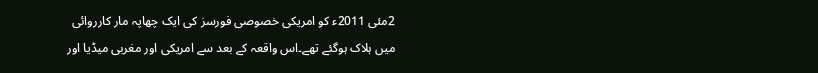2مئی 2011ء کو امریکی خصوصی فورسز کی ایک چھاپہ مار کارروائی میں ہلاک ہوگئے تھے۔اس واقعہ کے بعد سے امریکی اور مغربی میڈیا اور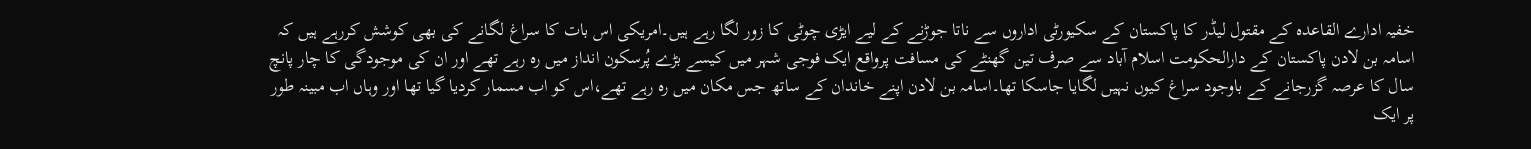خفیہ ادارے القاعدہ کے مقتول لیڈر کا پاکستان کے سکیورٹی اداروں سے ناتا جوڑنے کے لیے ایڑی چوٹی کا زور لگا رہے ہیں۔امریکی اس بات کا سراغ لگانے کی بھی کوشش کررہے ہیں کہ اسامہ بن لادن پاکستان کے دارالحکومت اسلام آباد سے صرف تین گھنٹے کی مسافت پرواقع ایک فوجی شہر میں کیسے بڑے پُرسکون انداز میں رہ رہے تھے اور ان کی موجودگی کا چار پانچ سال کا عرصہ گزرجانے کے باوجود سراغ کیوں نہیں لگایا جاسکا تھا۔اسامہ بن لادن اپنے خاندان کے ساتھ جس مکان میں رہ رہے تھے،اس کو اب مسمار کردیا گیا تھا اور وہاں اب مبینہ طور پر ایک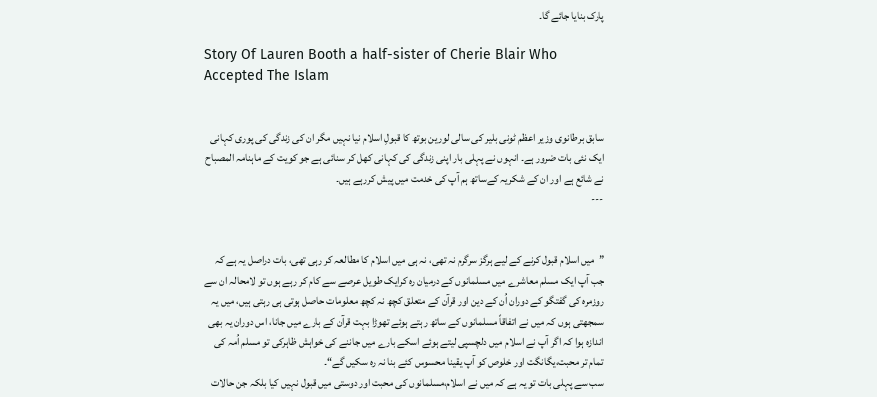پارک بنایا جائے گا۔

Story Of Lauren Booth a half-sister of Cherie Blair Who Accepted The Islam


سابق برطانوی وزیر اعظم ٹونی بلیر کی سالی لورین بوتھ کا قبولِ اسلام نیا نہیں مگر ان کی زندگی کی پوری کہانی ایک نئی بات ضرور ہے۔ انہوں نے پہلی بار اپنی زندگی کی کہانی کھل کر سنائی ہے جو کویت کے ماہنامہ المصباح نے شائع ہے اور ان کے شکریہ کےساتھ ہم آپ کی خدمت میں پیش کررہے ہیں۔
---


”میں اسلام قبول کرنے کے لیے ہرگز سرگرم نہ تھی، نہ ہی میں اسلام کا مطالعہ کر رہی تھی، بات دراصل یہ ہے کہ جب آپ ایک مسلم معاشرے میں مسلمانوں کے درمیان رہ کرایک طویل عرصے سے کام کر رہے ہوں تو لامحالہ ان سے روزمرہ کی گفتگو کے دوران اُن کے دین اور قرآن کے متعلق کچھ نہ کچھ معلومات حاصل ہوتی ہی رہتی ہیں، میں یہ سمجھتی ہوں کہ میں نے اتفاقاً مسلمانوں کے ساتھ رہتے ہوئے تھوڑا بہت قرآن کے بارے میں جانا، اس دوران یہ بھی اندازہ ہوا کہ اگر آپ نے اسلام میں دلچسپی لیتے ہوئے اسکے بارے میں جاننے کی خواہش ظاہرکی تو مسلم اُمہ کی تمام تر محبت،یگانگت اور خلوص کو آپ یقینا محسوس کئے بنا نہ رہ سکیں گے“۔
سب سے پہلی بات تو یہ ہے کہ میں نے اسلام،مسلمانوں کی محبت اور دوستی میں قبول نہیں کیا بلکہ جن حالات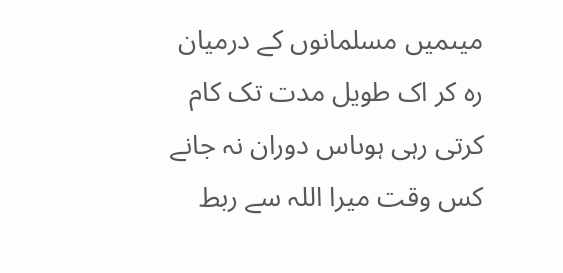میںمیں مسلمانوں کے درمیان رہ کر اک طویل مدت تک کام کرتی رہی ہوںاس دوران نہ جانے کس وقت میرا اللہ سے ربط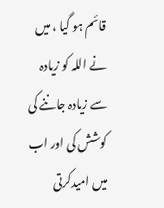قائم ہو گیا ، میں نے اللہ کو زیادہ سے زیادہ جاننے کی کوشش کی اور اب میں امیدکرتی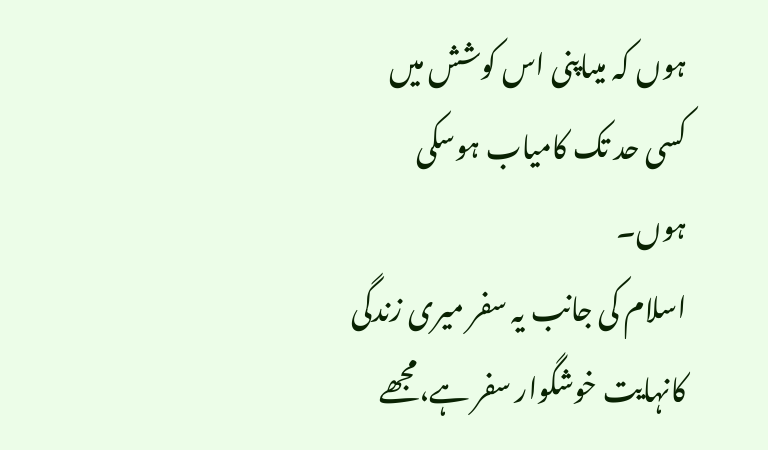ہوں کہ میںاپنی اس کوشش میں کسی حد تک کامیاب ہوسکی ہوں۔
اسلام کی جانب یہ سفر میری زندگی کانہایت خوشگوار سفر ہے،مجھے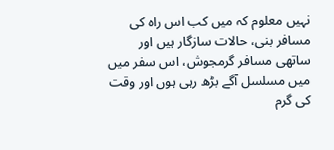نہیں معلوم کہ میں کب اس راہ کی مسافر بنی، حالات سازگار ہیں اور ساتھی مسافر گرمجوش، اس سفر میں میں مسلسل آگے بڑھ رہی ہوں اور وقت کی گرم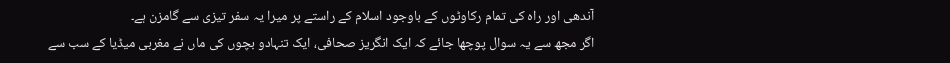آندھی اور راہ کی تمام رکاوٹوں کے باوجود اسلام کے راستے پر میرا یہ سفر تیزی سے گامزن ہے۔
اگر مجھ سے یہ سوال پوچھا جائے کہ ایک انگریز صحافی، ایک تنہادو بچوں کی ماں نے مغربی میڈیا کے سب سے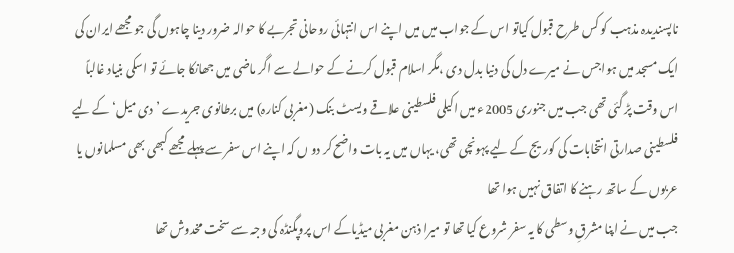ناپسندیدہ مذہب کو کس طرح قبول کیاتو اس کے جواب میں میں اپنے اس انتہائی روحانی تجربے کا حوالہ ضرور دینا چاہوں گی جو مجھے ایران کی ایک مسجد میں ہواجس نے میرے دل کی دنیا بدل دی ،مگر اسلام قبول کرنے کے حوالے سے اگر ماضی میں جھانکا جائے تو اسکی بنیاد غالباً اس وقت پڑ گئی تھی جب میں جنوری 2005ء میں اکیلی فلسطینی علاقے ویسٹ بنک (مغربی کنارہ) میں برطانوی جریدے ’دی میل‘کے لیے فلسطینی صدارتی انتخابات کی کوریج کے لیے پہونچی تھی، یہاں میں یہ بات واضح کر دو ں کہ اپنے اس سفر سے پہلے مجھے کبھی بھی مسلمانوں یا عربوں کے ساتھ رہنے کا اتفاق نہیں ہوا تھا
جب میں نے اپنا مشرقِ وسطی کا یہ سفر شروع کیا تھا تو میرا ذہن مغربی میڈیاکے اس پروپگنڈہ کی وجہ سے سخت مخدوش تھا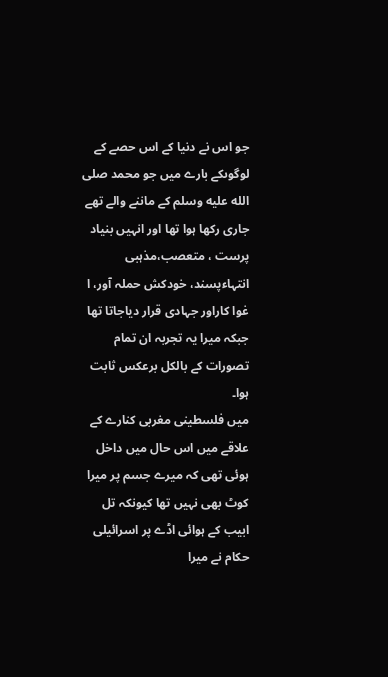جو اس نے دنیا کے اس حصے کے لوگوںکے بارے میں جو محمد صلى الله عليه وسلم کے ماننے والے تھے جاری رکھا ہوا تھا اور انہیں بنیاد پرست ، متعصب،مذہبی انتہاءپسند، خودکش حملہ آور، ا غوا کاراور جہادی قرار دیاجاتا تھا جبکہ میرا یہ تجربہ ان تمام تصورات کے بالکل برعکس ثابت ہوا۔
میں فلسطینی مغربی کنارے کے علاقے میں اس حال میں داخل ہوئی تھی کہ میرے جسم پر میرا کوٹ بھی نہیں تھا کیونکہ تل ابیب کے ہوائی اڈے پر اسرائیلی حکام نے میرا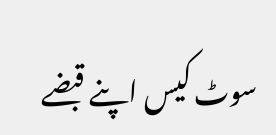سوٹ کیس اپنے قبضے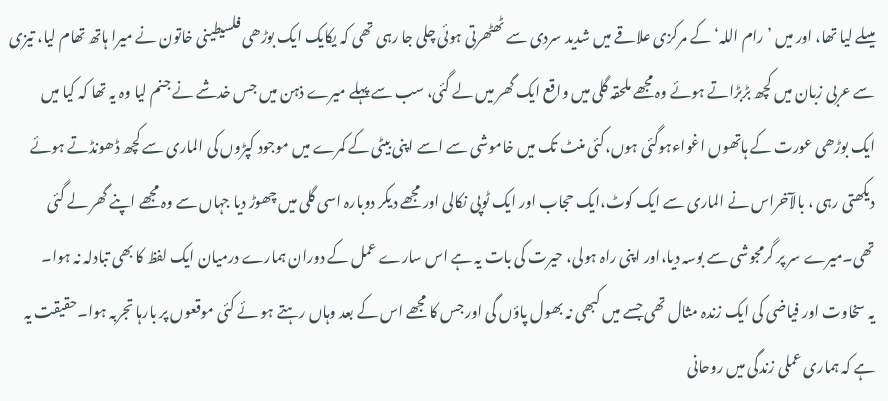میںلے لیا تھا، اور میں ’رام اللہ‘ کے مرکزی علاقے میں شدید سردی سے ٹھٹھرتی ہوئی چلی جا رہی تھی کہ یکایک ایک بوڑھی فلسیطینی خاتون نے میرا ہاتھ تھام لیا، تیزی سے عربی زبان میں کچھ بڑبڑاتے ہوئے وہ مجھے ملحقہ گلی میں واقع ایک گھر میں لے گئی، سب سے پہلے میرے ذہن میں جس خدشے نے جنم لیا وہ یہ تھا کہ کیا میں ایک بوڑھی عورت کے ہاتھوں اغواءہوگئی ہوں،کئی منٹ تک میں خاموشی سے اسے اپنی بیٹی کے کمرے میں موجود کپڑوں کی الماری سے کچھ ڈھونڈتے ہوئے دیکھتی رہی ، بالآخراس نے الماری سے ایک کوٹ،ایک حجاب اور ایک ٹوپی نکالی اور مجھے دیکر دوبارہ اسی گلی میں چھوڑ دیا جہاں سے وہ مجھے اپنے گھر لے گئی تھی۔میرے سر پر گرمجوشی سے بوسہ دیا،اور اپنی راہ ہولی، حیرت کی بات یہ ہے اس سارے عمل کے دوران ہمارے درمیان ایک لفظ کا بھی تبادلہ نہ ہوا۔
یہ سخاوت اور فیاضی کی ایک زندہ مثال تھی جسے میں کبھی نہ بھول پاؤں گی اور جس کا مجھے اس کے بعد وہاں رہتے ہو ئے کئی موقعوں پر بارہا تجربہ ہوا۔حقیقت یہ ہے کہ ہماری عملی زندگی میں روحانی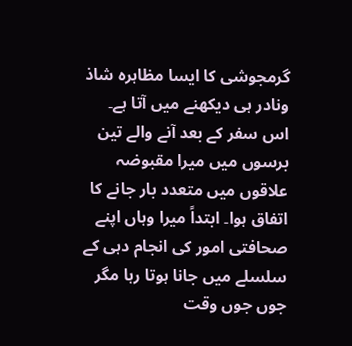گرمجوشی کا ایسا مظاہرہ شاذ ونادر ہی دیکھنے میں آتا ہے۔
اس سفر کے بعد آنے والے تین برسوں میں میرا مقبوضہ علاقوں میں متعدد بار جانے کا اتفاق ہوا۔ ابتداً میرا وہاں اپنے صحافتی امور کی انجام دہی کے سلسلے میں جانا ہوتا رہا مگر جوں جوں وقت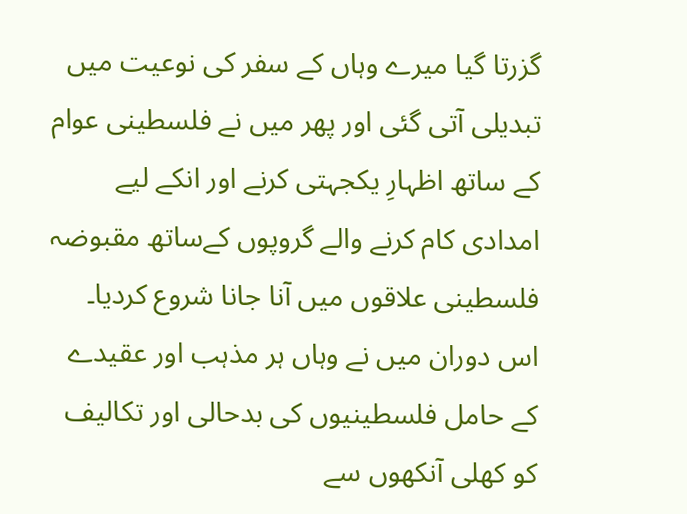گزرتا گیا میرے وہاں کے سفر کی نوعیت میں تبدیلی آتی گئی اور پھر میں نے فلسطینی عوام کے ساتھ اظہارِ یکجہتی کرنے اور انکے لیے امدادی کام کرنے والے گروپوں کےساتھ مقبوضہ فلسطینی علاقوں میں آنا جانا شروع کردیا۔
اس دوران میں نے وہاں ہر مذہب اور عقیدے کے حامل فلسطینیوں کی بدحالی اور تکالیف کو کھلی آنکھوں سے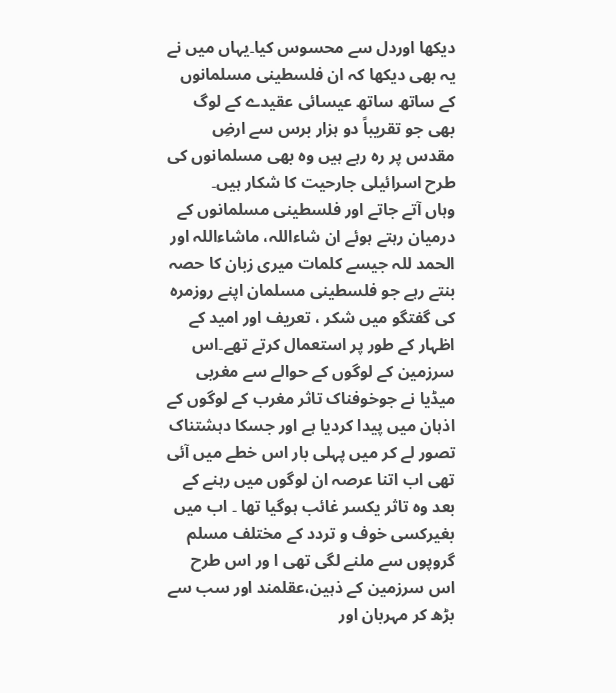دیکھا اوردل سے محسوس کیا۔یہاں میں نے یہ بھی دیکھا کہ ان فلسطینی مسلمانوں کے ساتھ ساتھ عیسائی عقیدے کے لوگ بھی جو تقریباً دو ہزار برس سے ارضِ مقدس پر رہ رہے ہیں وہ بھی مسلمانوں کی طرح اسرائیلی جارحیت کا شکار ہیں۔
وہاں آتے جاتے اور فلسطینی مسلمانوں کے درمیان رہتے ہوئے ان شاءاللہ، ماشاءاللہ اور الحمد للہ جیسے کلمات میری زبان کا حصہ بنتے رہے جو فلسطینی مسلمان اپنے روزمرہ کی گفتگو میں شکر ، تعریف اور امید کے اظہار کے طور پر استعمال کرتے تھے۔اس سرزمین کے لوگوں کے حوالے سے مغربی میڈیا نے جوخوفناک تاثر مغرب کے لوگوں کے اذہان میں پیدا کردیا ہے اور جسکا دہشتناک تصور لے کر میں پہلی بار اس خطے میں آئی تھی اب اتنا عرصہ ان لوگوں میں رہنے کے بعد وہ تاثر یکسر غائب ہوگیا تھا ۔ اب میں بغیرکسی خوف و تردد کے مختلف مسلم گروپوں سے ملنے لگی تھی ا ور اس طرح اس سرزمین کے ذہین،عقلمند اور سب سے بڑھ کر مہربان اور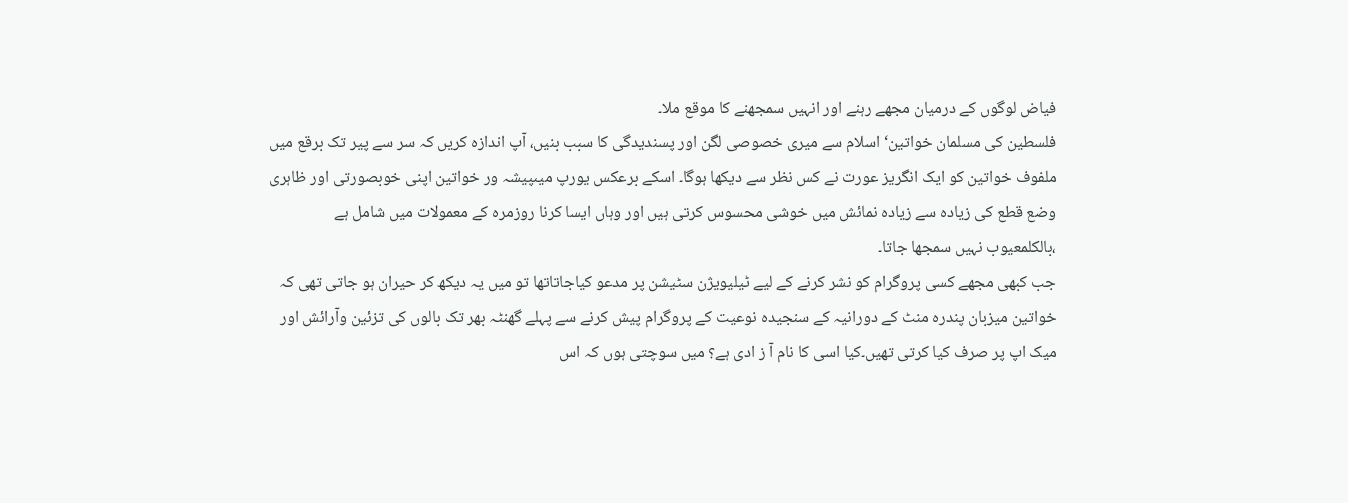فیاض لوگوں کے درمیان مجھے رہنے اور انہیں سمجھنے کا موقع ملا۔
فلسطین کی مسلمان خواتین‘ اسلام سے میری خصوصی لگن اور پسندیدگی کا سبب بنیں، آپ اندازہ کریں کہ سر سے پیر تک برقع میں ملفوف خواتین کو ایک انگریز عورت نے کس نظر سے دیکھا ہوگا۔ اسکے برعکس یورپ میںپیشہ ور خواتین اپنی خوبصورتی اور ظاہری وضع قطع کی زیادہ سے زیادہ نمائش میں خوشی محسوس کرتی ہیں اور وہاں ایسا کرنا روزمرہ کے معمولات میں شامل ہے ،بالکلمعیوب نہیں سمجھا جاتا۔
جب کبھی مجھے کسی پروگرام کو نشر کرنے کے لیے ٹیلیویژن سٹیشن پر مدعو کیاجاتاتھا تو میں یہ دیکھ کر حیران ہو جاتی تھی کہ خواتین میزبان پندرہ منٹ کے دورانیہ کے سنجیدہ نوعیت کے پروگرام پیش کرنے سے پہلے گھنٹہ بھر تک بالوں کی تزئین وآرائش اور میک اپ پر صرف کیا کرتی تھیں۔کیا اسی کا نام آ ز ادی ہے؟ میں سوچتی ہوں کہ اس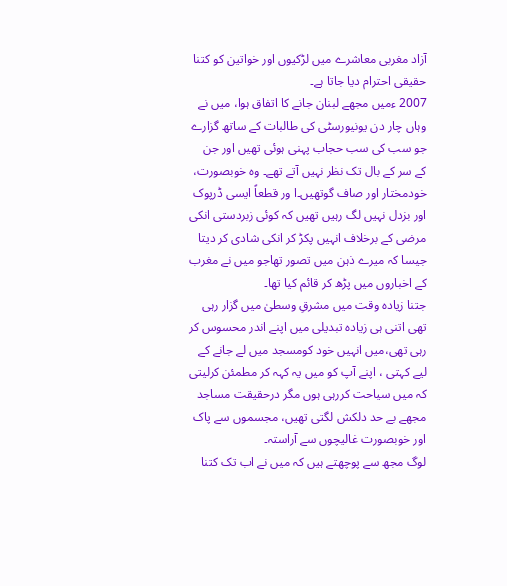آزاد مغربی معاشرے میں لڑکیوں اور خواتین کو کتنا حقیقی احترام دیا جاتا ہے۔
2007 ءمیں مجھے لبنان جانے کا اتفاق ہوا، میں نے وہاں چار دن یونیورسٹی کی طالبات کے ساتھ گزارے جو سب کی سب حجاب پہنی ہوئی تھیں اور جن کے سر کے بال تک نظر نہیں آتے تھے۔ وہ خوبصورت، خودمختار اور صاف گوتھیں۔ا ور قطعاً ایسی ڈرپوک اور بزدل نہیں لگ رہیں تھیں کہ کوئی زبردستی انکی مرضی کے برخلاف انہیں پکڑ کر انکی شادی کر دیتا جیسا کہ میرے ذہن میں تصور تھاجو میں نے مغرب کے اخباروں میں پڑھ کر قائم کیا تھا۔
جتنا زیادہ وقت میں مشرقِ وسطیٰ میں گزار رہی تھی اتنی ہی زیادہ تبدیلی میں اپنے اندر محسوس کر رہی تھی،میں انہیں خود کومسجد میں لے جانے کے لیے کہتی ، اپنے آپ کو میں یہ کہہ کر مطمئن کرلیتی کہ میں سیاحت کررہی ہوں مگر درحقیقت مساجد مجھے بے حد دلکش لگتی تھیں، مجسموں سے پاک اور خوبصورت غالیچوں سے آراستہ۔
لوگ مجھ سے پوچھتے ہیں کہ میں نے اب تک کتنا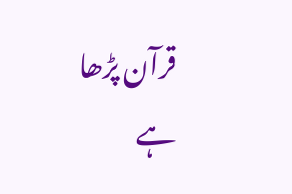قرآن پڑھا ہے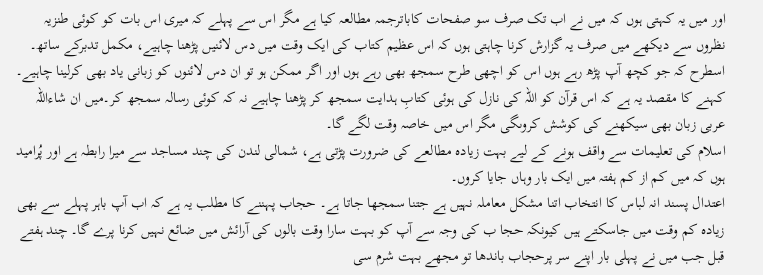اور میں یہ کہتی ہوں کہ میں نے اب تک صرف سو صفحات کاباترجمہ مطالعہ کیا ہے مگر اس سے پہلے کہ میری اس بات کو کوئی طنزیہ نظروں سے دیکھے میں صرف یہ گزارش کرنا چاہتی ہوں کہ اس عظیم کتاب کی ایک وقت میں دس لائنیں پڑھنا چاہیے، مکمل تدبرکے ساتھ۔ اسطرح کہ جو کچھ آپ پڑھ رہے ہوں اس کو اچھی طرح سمجھ بھی رہے ہوں اور اگر ممکن ہو تو ان دس لائنوں کو زبانی یاد بھی کرلینا چاہیے۔ کہنے کا مقصد یہ ہے کہ اس قرآن کو اللہ کی نازل کی ہوئی کتابِ ہدایت سمجھ کر پڑھنا چاہیے نہ کہ کوئی رسالہ سمجھ کر۔میں ان شاءاللہ عربی زبان بھی سیکھنے کی کوشش کروںگی مگر اس میں خاصہ وقت لگے گا۔
اسلام کی تعلیمات سے واقف ہونے کے لیے بہت زیادہ مطالعے کی ضرورت پڑتی ہے، شمالی لندن کی چند مساجد سے میرا رابطہ ہے اور پُرامید ہوں کہ میں کم از کم ہفتہ میں ایک بار وہاں جایا کروں۔
اعتدال پسند انہ لباس کا انتخاب اتنا مشکل معاملہ نہیں ہے جتنا سمجھا جاتا ہے۔ حجاب پہننے کا مطلب یہ ہے کہ اب آپ باہر پہلے سے بھی زیادہ کم وقت میں جاسکتے ہیں کیونکہ حجا ب کی وجہ سے آپ کو بہت سارا وقت بالوں کی آرائش میں ضائع نہیں کرنا پرے گا۔ چند ہفتے قبل جب میں نے پہلی بار اپنے سر پرحجاب باندھا تو مجھے بہت شرم سی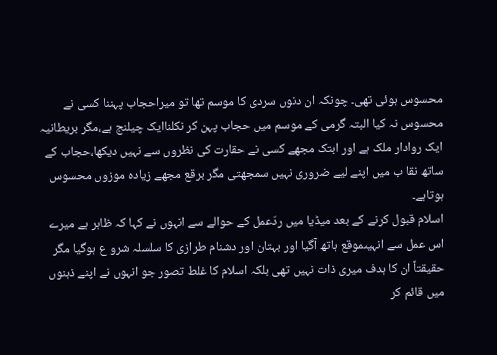محسوس ہوئی تھی۔ چونکہ ان دنوں سردی کا موسم تھا تو میراحجاب پہننا کسی نے محسوس نہ کیا البتہ گرمی کے موسم میں حجاب پہن کر نکلناایک چیلنج ہے،مگر بریطانیہ ایک روادار ملک ہے اور ابتک مجھے کسی نے حقارت کی نظروں سے نہیں دیکھا،حجاب کے ساتھ نقا ب میں اپنے لیے ضروری نہیں سمجھتی مگر برقع مجھے زیادہ موزوں محسوس ہوتاہے۔
اسلام قبول کرنے کے بعد میڈیا میں ردّعمل کے حوالے سے انہوں نے کہا کہ ظاہر ہے میرے اس عمل سے انہیںموقع ہاتھ آگیا اور بہتان اور دشنام طرازی کا سلسلہ شرو ع ہوگیا مگر حقیقتاً ان کا ہدف میری ذات نہیں تھی بلکہ اسلام کا غلط تصور جو انہوں نے اپنے ذہنوں میں قائم کر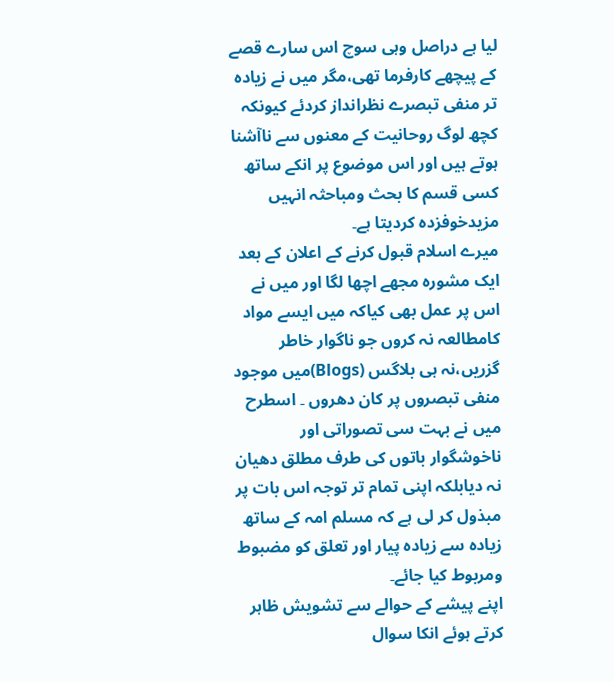لیا ہے دراصل وہی سوچ اس سارے قصے کے پیچھے کارفرما تھی،مگر میں نے زیادہ تر منفی تبصرے نظرانداز کردئے کیونکہ کچھ لوگ روحانیت کے معنوں سے ناآشنا ہوتے ہیں اور اس موضوع پر انکے ساتھ کسی قسم کا بحث ومباحثہ انہیں مزیدخوفزدہ کردیتا ہے۔
میرے اسلام قبول کرنے کے اعلان کے بعد ایک مشورہ مجھے اچھا لگا اور میں نے اس پر عمل بھی کیاکہ میں ایسے مواد کامطالعہ نہ کروں جو ناگوار خاطر گزریں،نہ ہی بلاگس (Blogs)میں موجود منفی تبصروں پر کان دھروں ۔ اسطرح میں نے بہت سی تصوراتی اور ناخوشگوار باتوں کی طرف مطلق دھیان نہ دیابلکہ اپنی تمام تر توجہ اس بات پر مبذول کر لی ہے کہ مسلم امہ کے ساتھ زیادہ سے زیادہ پیار اور تعلق کو مضبوط ومربوط کیا جائے۔
اپنے پیشے کے حوالے سے تشویش ظاہر کرتے ہوئے انکا سوال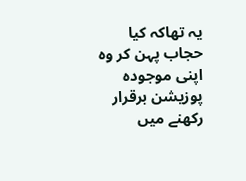یہ تھاکہ کیا حجاب پہن کر وہ اپنی موجودہ پوزیشن برقرار رکھنے میں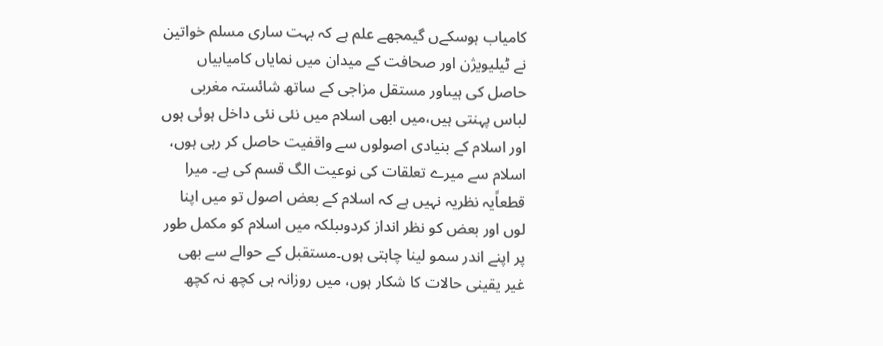کامیاب ہوسکےں گیمجھے علم ہے کہ بہت ساری مسلم خواتین نے ٹیلیویژن اور صحافت کے میدان میں نمایاں کامیابیاں حاصل کی ہیںاور مستقل مزاجی کے ساتھ شائستہ مغربی لباس پہنتی ہیں،میں ابھی اسلام میں نئی نئی داخل ہوئی ہوں اور اسلام کے بنیادی اصولوں سے واقفیت حاصل کر رہی ہوں، اسلام سے میرے تعلقات کی نوعیت الگ قسم کی ہے۔ میرا قطعاًیہ نظریہ نہیں ہے کہ اسلام کے بعض اصول تو میں اپنا لوں اور بعض کو نظر انداز کردوںبلکہ میں اسلام کو مکمل طور پر اپنے اندر سمو لینا چاہتی ہوں۔مستقبل کے حوالے سے بھی غیر یقینی حالات کا شکار ہوں، میں روزانہ ہی کچھ نہ کچھ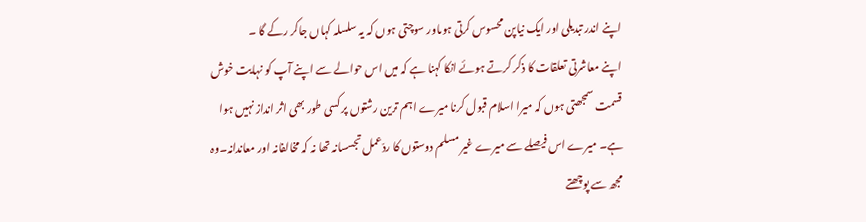اپنے اندر تبدیلی اور ایک نیاپن محسوس کرتی ہوںاور سوچتی ہوں کہ یہ سلسلہ کہاں جاکر رکے گا ۔
اپنے معاشرتی تعلقات کا ذکر کرتے ہوئے انکا کہنا ہے کہ میں اس حوالے سے اپنے آپ کو نہایت خوش قسمت سمجھتی ہوں کہ میرا اسلام قبول کرنا میرے اہم ترین رشتوں پر کسی طور بھی اثر انداز نہیں ہوا ہے۔ میرے اس فیصلے سے میرے غیر مسلم دوستوں کا ردّعمل تجسسانہ تھا نہ کہ مخالفانہ اور معاندانہ۔وہ مجھ سے پوچھتے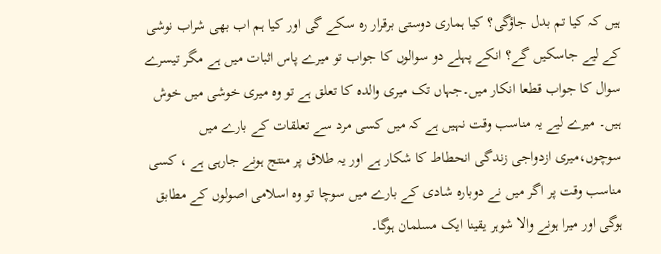ہیں کہ کیا تم بدل جاؤگی؟ کیا ہماری دوستی برقرار رہ سکے گی اور کیا ہم اب بھی شراب نوشی کے لیے جاسکیں گے؟ انکے پہلے دو سوالوں کا جواب تو میرے پاس اثبات میں ہے مگر تیسرے سوال کا جواب قطعا انکار میں۔جہاں تک میری والدہ کا تعلق ہے تو وہ میری خوشی میں خوش ہیں۔ میرے لیے یہ مناسب وقت نہیں ہے کہ میں کسی مرد سے تعلقات کے بارے میں سوچوں،میری ازدواجی زندگی انحطاط کا شکار ہے اور یہ طلاق پر منتج ہونے جارہی ہے ، کسی مناسب وقت پر اگر میں نے دوبارہ شادی کے بارے میں سوچا تو وہ اسلامی اصولوں کے مطابق ہوگی اور میرا ہونے والا شوہر یقینا ایک مسلمان ہوگا۔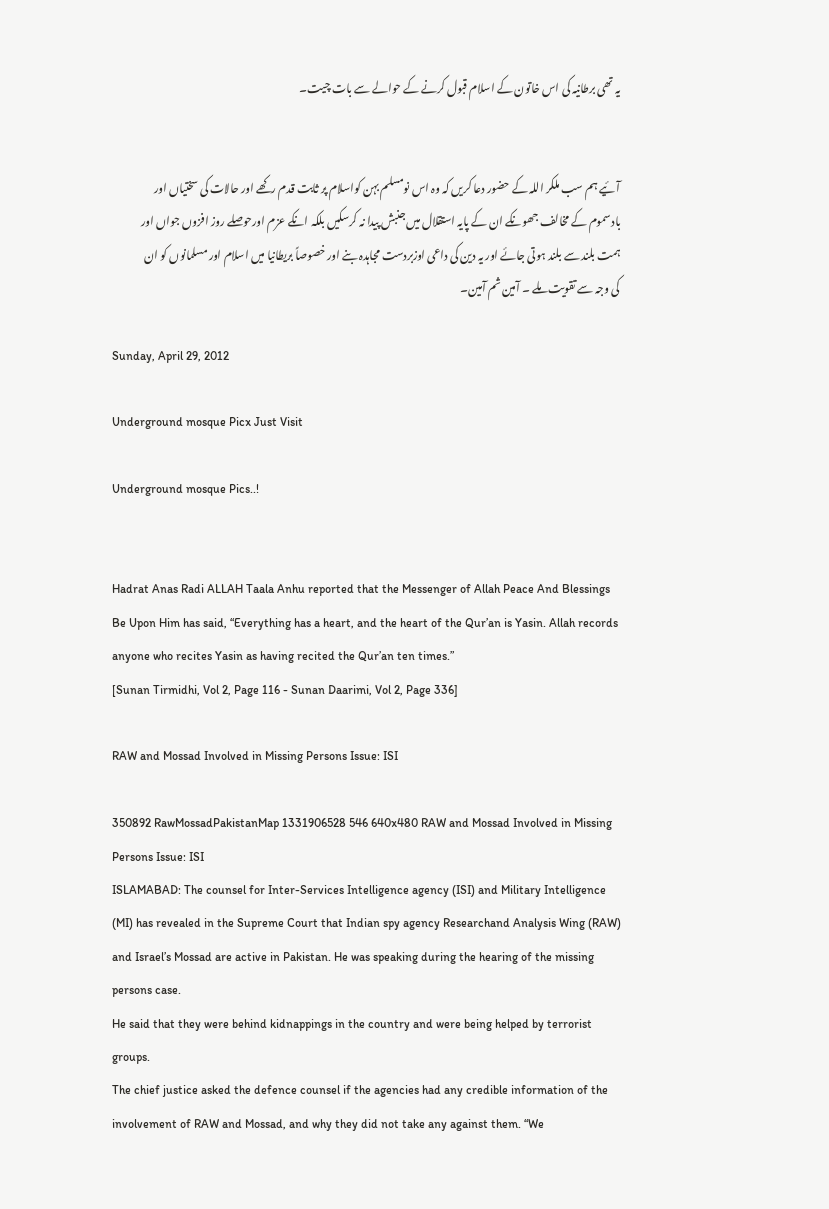یہ تھی برطانیہ کی اس خاتون کے اسلام قبول کرنے کے حوالے سے بات چیت۔


آئیے ہم سب ملکر اللہ کے حضور دعا کریں کہ وہ اس نومسلم بہن کواسلام پر ثابت قدم رکھے اور حالات کی سختیاں اور بادسموم کے مخالف جھونکے ان کے پایہ استقلال میں جنبش پیدا نہ کرسکیں بلکہ انکے عزم اورحوصلے روز افزوں جواں اور ہمت بلند سے بلند ہوتی جائے اور یہ دین کی داعی اوزبردست مجاہدہ بنے اور خصوصاً بریطانیا میں اسلام اور مسلمانوں کو ان کی وجہ سے تقویت ملے ۔ آمین ثم آمین۔

Sunday, April 29, 2012

Underground mosque Picx Just Visit

Underground mosque Pics..!


Hadrat Anas Radi ALLAH Taala Anhu reported that the Messenger of Allah Peace And Blessings Be Upon Him has said, “Everything has a heart, and the heart of the Qur’an is Yasin. Allah records anyone who recites Yasin as having recited the Qur’an ten times.”
[Sunan Tirmidhi, Vol 2, Page 116 - Sunan Daarimi, Vol 2, Page 336]

RAW and Mossad Involved in Missing Persons Issue: ISI

350892 RawMossadPakistanMap 1331906528 546 640x480 RAW and Mossad Involved in Missing Persons Issue: ISI
ISLAMABAD: The counsel for Inter-Services Intelligence agency (ISI) and Military Intelligence (MI) has revealed in the Supreme Court that Indian spy agency Researchand Analysis Wing (RAW) and Israel’s Mossad are active in Pakistan. He was speaking during the hearing of the missing persons case.
He said that they were behind kidnappings in the country and were being helped by terrorist groups.
The chief justice asked the defence counsel if the agencies had any credible information of the involvement of RAW and Mossad, and why they did not take any against them. “We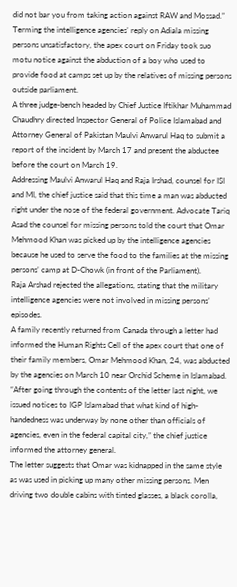did not bar you from taking action against RAW and Mossad.”
Terming the intelligence agencies’ reply on Adiala missing persons unsatisfactory, the apex court on Friday took suo motu notice against the abduction of a boy who used to provide food at camps set up by the relatives of missing persons outside parliament.
A three judge-bench headed by Chief Justice Iftikhar Muhammad Chaudhry directed Inspector General of Police Islamabad and Attorney General of Pakistan Maulvi Anwarul Haq to submit a report of the incident by March 17 and present the abductee before the court on March 19.
Addressing Maulvi Anwarul Haq and Raja Irshad, counsel for ISI and MI, the chief justice said that this time a man was abducted right under the nose of the federal government. Advocate Tariq Asad the counsel for missing persons told the court that Omar Mehmood Khan was picked up by the intelligence agencies because he used to serve the food to the families at the missing persons’ camp at D-Chowk (in front of the Parliament).
Raja Arshad rejected the allegations, stating that the military intelligence agencies were not involved in missing persons’ episodes.
A family recently returned from Canada through a letter had informed the Human Rights Cell of the apex court that one of their family members, Omar Mehmood Khan, 24, was abducted by the agencies on March 10 near Orchid Scheme in Islamabad.
“After going through the contents of the letter last night, we issued notices to IGP Islamabad that what kind of high-handedness was underway by none other than officials of agencies, even in the federal capital city,” the chief justice informed the attorney general.
The letter suggests that Omar was kidnapped in the same style as was used in picking up many other missing persons. Men driving two double cabins with tinted glasses, a black corolla,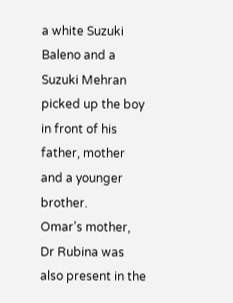a white Suzuki Baleno and a Suzuki Mehran picked up the boy in front of his father, mother and a younger brother.
Omar’s mother, Dr Rubina was also present in the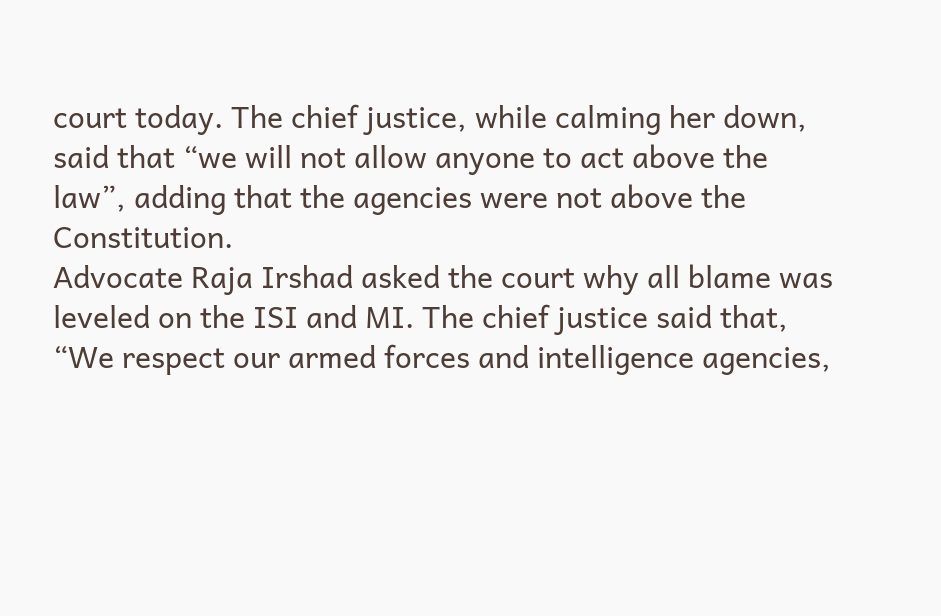court today. The chief justice, while calming her down, said that “we will not allow anyone to act above the law”, adding that the agencies were not above the Constitution.
Advocate Raja Irshad asked the court why all blame was leveled on the ISI and MI. The chief justice said that, “We respect our armed forces and intelligence agencies,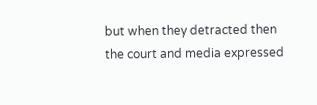but when they detracted then the court and media expressed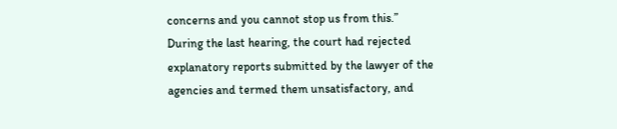concerns and you cannot stop us from this.”
During the last hearing, the court had rejected explanatory reports submitted by the lawyer of the agencies and termed them unsatisfactory, and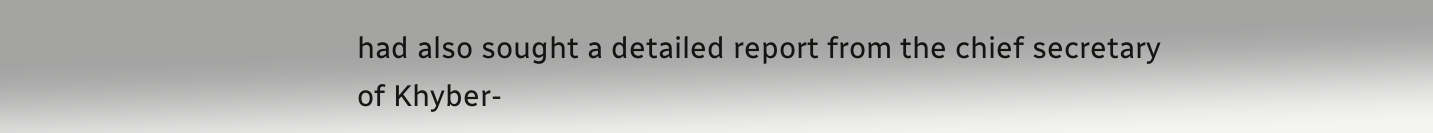had also sought a detailed report from the chief secretary of Khyber-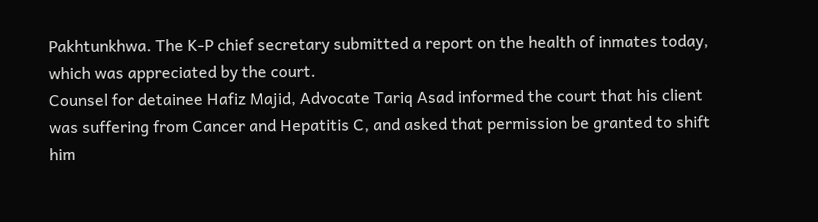Pakhtunkhwa. The K-P chief secretary submitted a report on the health of inmates today, which was appreciated by the court.
Counsel for detainee Hafiz Majid, Advocate Tariq Asad informed the court that his client was suffering from Cancer and Hepatitis C, and asked that permission be granted to shift him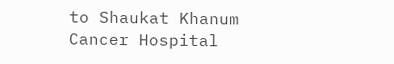to Shaukat Khanum Cancer Hospital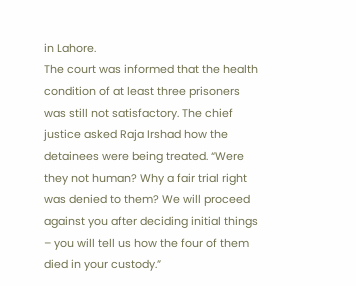in Lahore.
The court was informed that the health condition of at least three prisoners was still not satisfactory. The chief justice asked Raja Irshad how the detainees were being treated. “Were they not human? Why a fair trial right was denied to them? We will proceed against you after deciding initial things – you will tell us how the four of them died in your custody.”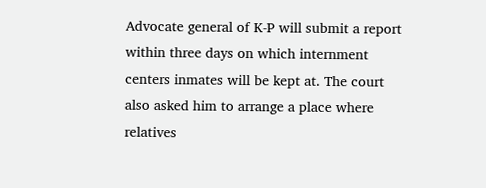Advocate general of K-P will submit a report within three days on which internment centers inmates will be kept at. The court also asked him to arrange a place where relatives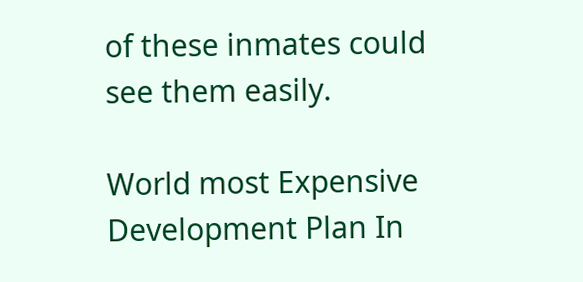of these inmates could see them easily.

World most Expensive Development Plan In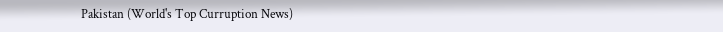Pakistan (World's Top Curruption News)